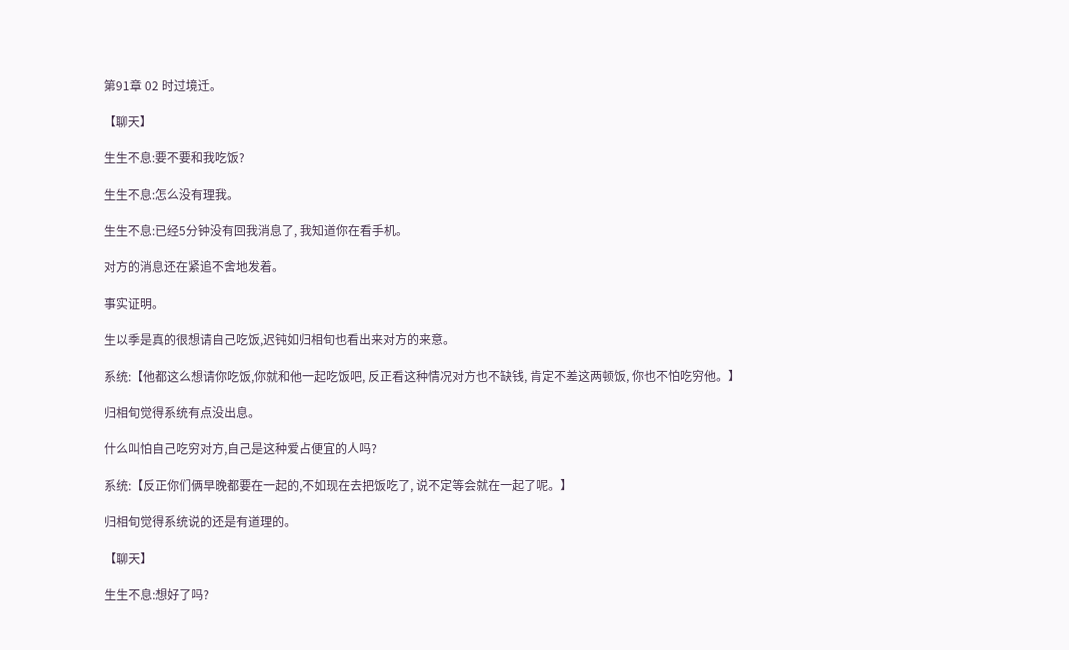第91章 02 时过境迁。

【聊天】

生生不息:要不要和我吃饭?

生生不息:怎么没有理我。

生生不息:已经5分钟没有回我消息了, 我知道你在看手机。

对方的消息还在紧追不舍地发着。

事实证明。

生以季是真的很想请自己吃饭,迟钝如归相旬也看出来对方的来意。

系统:【他都这么想请你吃饭,你就和他一起吃饭吧, 反正看这种情况对方也不缺钱, 肯定不差这两顿饭, 你也不怕吃穷他。】

归相旬觉得系统有点没出息。

什么叫怕自己吃穷对方,自己是这种爱占便宜的人吗?

系统:【反正你们俩早晚都要在一起的,不如现在去把饭吃了, 说不定等会就在一起了呢。】

归相旬觉得系统说的还是有道理的。

【聊天】

生生不息:想好了吗?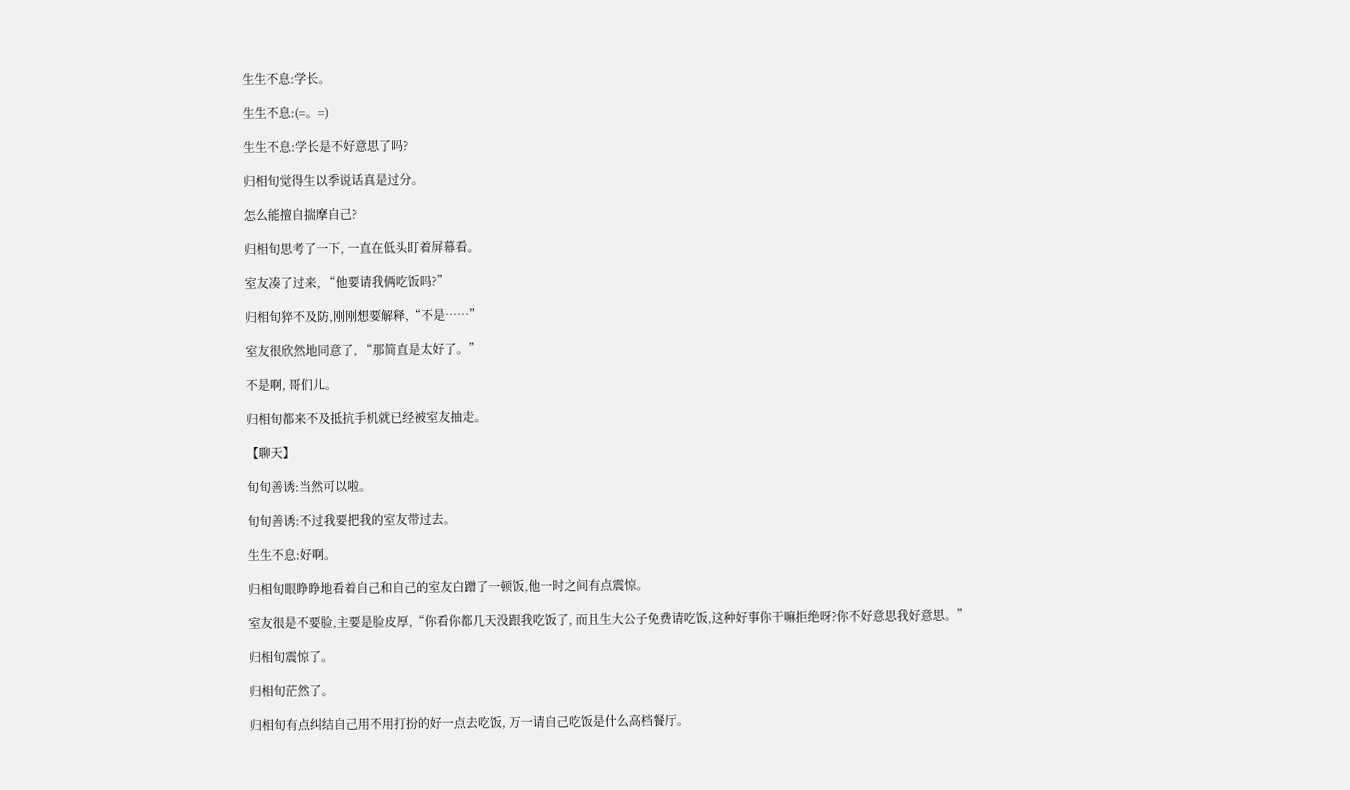生生不息:学长。

生生不息:(=。=)

生生不息:学长是不好意思了吗?

归相旬觉得生以季说话真是过分。

怎么能擅自揣摩自己?

归相旬思考了一下, 一直在低头盯着屏幕看。

室友凑了过来, “他要请我俩吃饭吗?”

归相旬猝不及防,刚刚想要解释,“不是……”

室友很欣然地同意了, “那简直是太好了。”

不是啊, 哥们儿。

归相旬都来不及抵抗手机就已经被室友抽走。

【聊天】

旬旬善诱:当然可以啦。

旬旬善诱:不过我要把我的室友带过去。

生生不息:好啊。

归相旬眼睁睁地看着自己和自己的室友白蹭了一顿饭,他一时之间有点震惊。

室友很是不要脸,主要是脸皮厚,“你看你都几天没跟我吃饭了, 而且生大公子免费请吃饭,这种好事你干嘛拒绝呀?你不好意思我好意思。”

归相旬震惊了。

归相旬茫然了。

归相旬有点纠结自己用不用打扮的好一点去吃饭, 万一请自己吃饭是什么高档餐厅。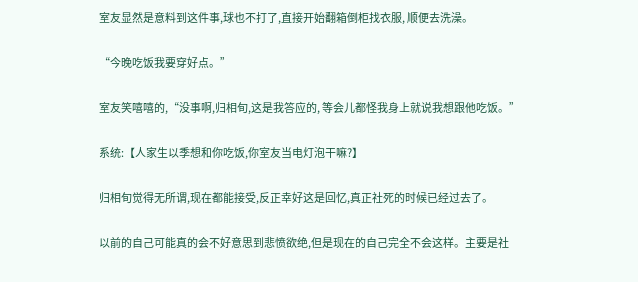室友显然是意料到这件事,球也不打了,直接开始翻箱倒柜找衣服, 顺便去洗澡。

“今晚吃饭我要穿好点。”

室友笑嘻嘻的,“没事啊,归相旬,这是我答应的, 等会儿都怪我身上就说我想跟他吃饭。”

系统:【人家生以季想和你吃饭,你室友当电灯泡干嘛?】

归相旬觉得无所谓,现在都能接受,反正幸好这是回忆,真正社死的时候已经过去了。

以前的自己可能真的会不好意思到悲愤欲绝,但是现在的自己完全不会这样。主要是社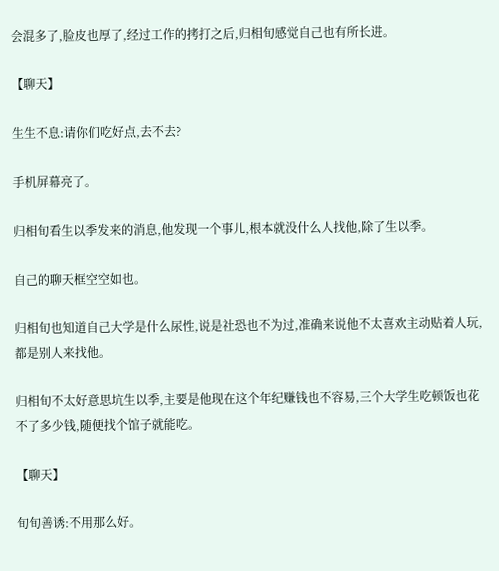会混多了,脸皮也厚了,经过工作的拷打之后,归相旬感觉自己也有所长进。

【聊天】

生生不息:请你们吃好点,去不去?

手机屏幕亮了。

归相旬看生以季发来的消息,他发现一个事儿,根本就没什么人找他,除了生以季。

自己的聊天框空空如也。

归相旬也知道自己大学是什么尿性,说是社恐也不为过,准确来说他不太喜欢主动贴着人玩,都是别人来找他。

归相旬不太好意思坑生以季,主要是他现在这个年纪赚钱也不容易,三个大学生吃顿饭也花不了多少钱,随便找个馆子就能吃。

【聊天】

旬旬善诱:不用那么好。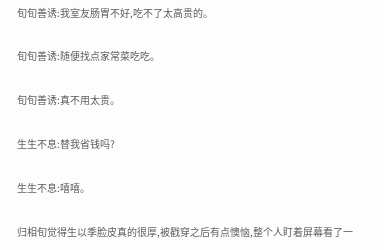旬旬善诱:我室友肠胃不好,吃不了太高贵的。

旬旬善诱:随便找点家常菜吃吃。

旬旬善诱:真不用太贵。

生生不息:替我省钱吗?

生生不息:嘻嘻。

归相旬觉得生以季脸皮真的很厚,被戳穿之后有点懊恼,整个人盯着屏幕看了一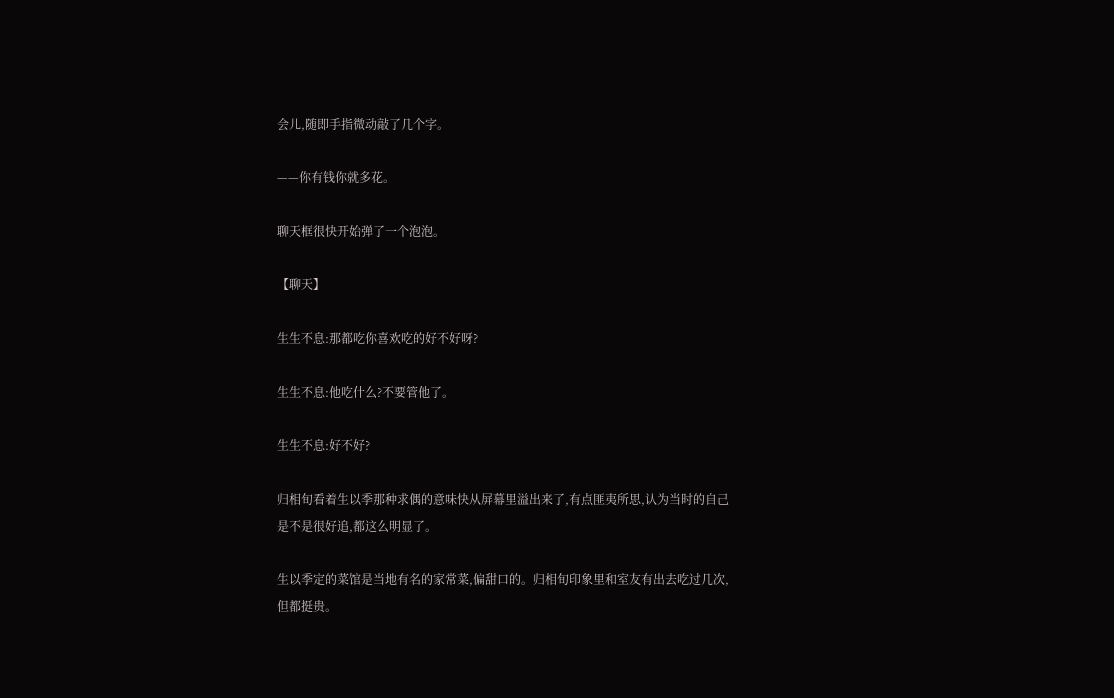会儿,随即手指微动敲了几个字。

——你有钱你就多花。

聊天框很快开始弹了一个泡泡。

【聊天】

生生不息:那都吃你喜欢吃的好不好呀?

生生不息:他吃什么?不要管他了。

生生不息:好不好?

归相旬看着生以季那种求偶的意味快从屏幕里溢出来了,有点匪夷所思,认为当时的自己是不是很好追,都这么明显了。

生以季定的菜馆是当地有名的家常菜,偏甜口的。归相旬印象里和室友有出去吃过几次,但都挺贵。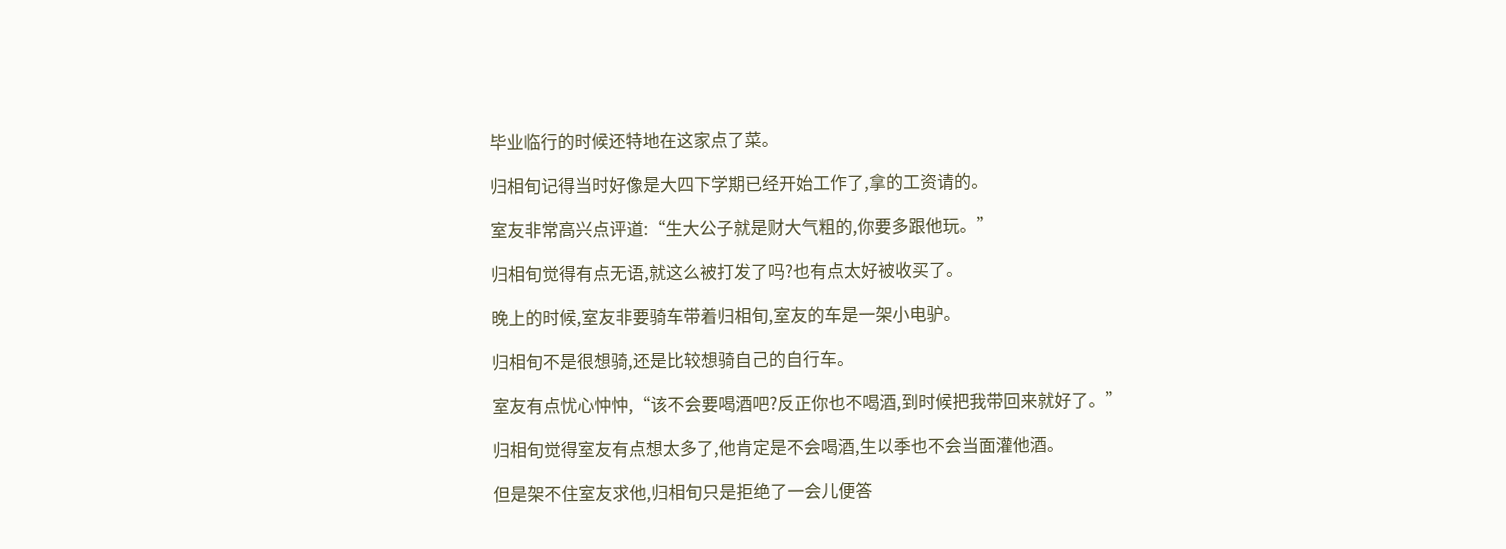毕业临行的时候还特地在这家点了菜。

归相旬记得当时好像是大四下学期已经开始工作了,拿的工资请的。

室友非常高兴点评道:“生大公子就是财大气粗的,你要多跟他玩。”

归相旬觉得有点无语,就这么被打发了吗?也有点太好被收买了。

晚上的时候,室友非要骑车带着归相旬,室友的车是一架小电驴。

归相旬不是很想骑,还是比较想骑自己的自行车。

室友有点忧心忡忡,“该不会要喝酒吧?反正你也不喝酒,到时候把我带回来就好了。”

归相旬觉得室友有点想太多了,他肯定是不会喝酒,生以季也不会当面灌他酒。

但是架不住室友求他,归相旬只是拒绝了一会儿便答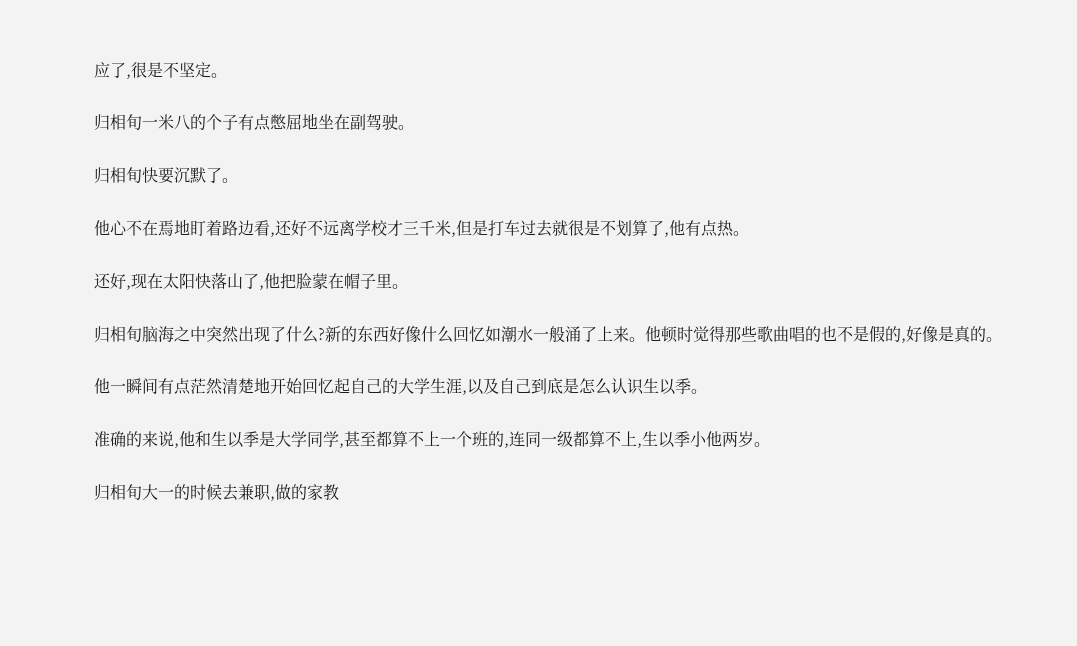应了,很是不坚定。

归相旬一米八的个子有点憋屈地坐在副驾驶。

归相旬快要沉默了。

他心不在焉地盯着路边看,还好不远离学校才三千米,但是打车过去就很是不划算了,他有点热。

还好,现在太阳快落山了,他把脸蒙在帽子里。

归相旬脑海之中突然出现了什么?新的东西好像什么回忆如潮水一般涌了上来。他顿时觉得那些歌曲唱的也不是假的,好像是真的。

他一瞬间有点茫然清楚地开始回忆起自己的大学生涯,以及自己到底是怎么认识生以季。

准确的来说,他和生以季是大学同学,甚至都算不上一个班的,连同一级都算不上,生以季小他两岁。

归相旬大一的时候去兼职,做的家教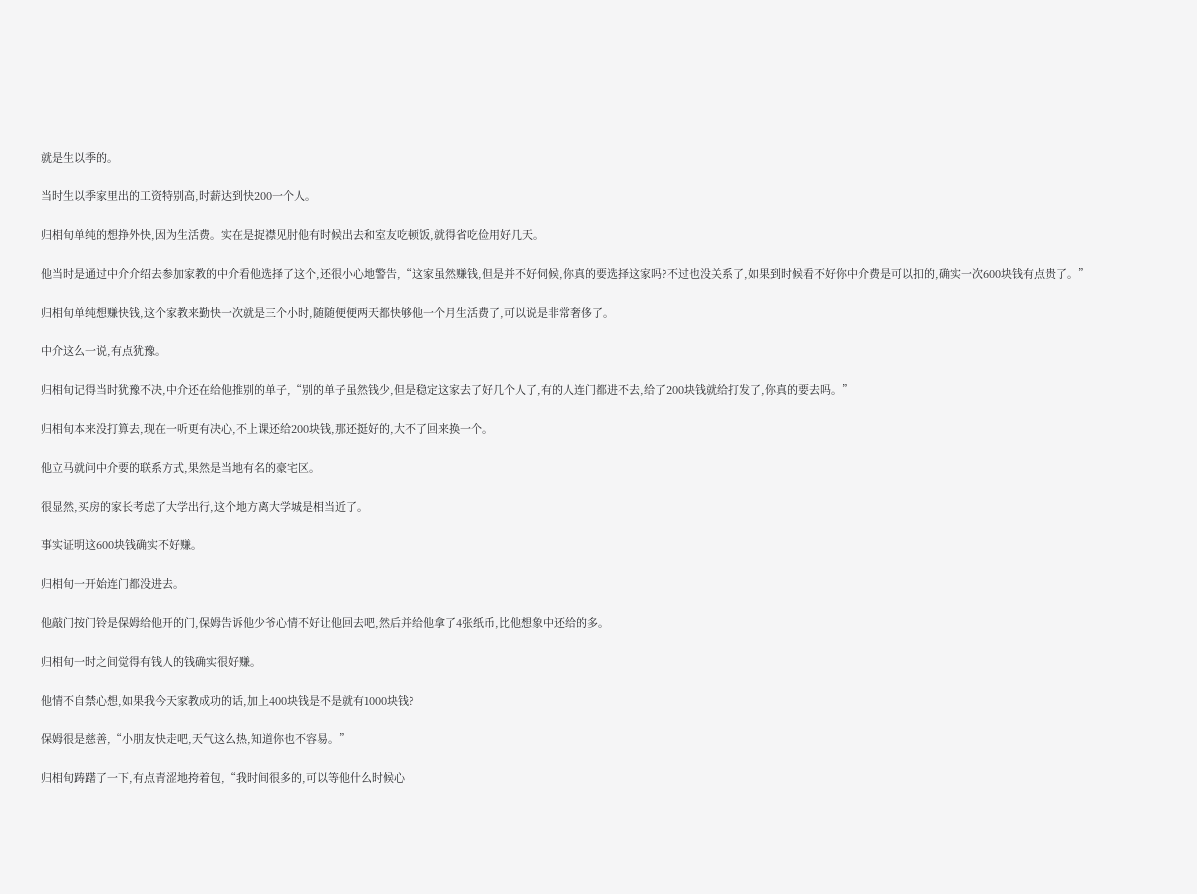就是生以季的。

当时生以季家里出的工资特别高,时薪达到快200一个人。

归相旬单纯的想挣外快,因为生活费。实在是捉襟见肘他有时候出去和室友吃顿饭,就得省吃俭用好几天。

他当时是通过中介介绍去参加家教的中介看他选择了这个,还很小心地警告,“这家虽然赚钱,但是并不好伺候,你真的要选择这家吗?不过也没关系了,如果到时候看不好你中介费是可以扣的,确实一次600块钱有点贵了。”

归相旬单纯想赚快钱,这个家教来勤快一次就是三个小时,随随便便两天都快够他一个月生活费了,可以说是非常奢侈了。

中介这么一说,有点犹豫。

归相旬记得当时犹豫不决,中介还在给他推别的单子,“别的单子虽然钱少,但是稳定这家去了好几个人了,有的人连门都进不去,给了200块钱就给打发了,你真的要去吗。”

归相旬本来没打算去,现在一听更有决心,不上课还给200块钱,那还挺好的,大不了回来换一个。

他立马就问中介要的联系方式,果然是当地有名的豪宅区。

很显然,买房的家长考虑了大学出行,这个地方离大学城是相当近了。

事实证明这600块钱确实不好赚。

归相旬一开始连门都没进去。

他敲门按门铃是保姆给他开的门,保姆告诉他少爷心情不好让他回去吧,然后并给他拿了4张纸币,比他想象中还给的多。

归相旬一时之间觉得有钱人的钱确实很好赚。

他情不自禁心想,如果我今天家教成功的话,加上400块钱是不是就有1000块钱?

保姆很是慈善,“小朋友快走吧,天气这么热,知道你也不容易。”

归相旬踌躇了一下,有点青涩地挎着包,“我时间很多的,可以等他什么时候心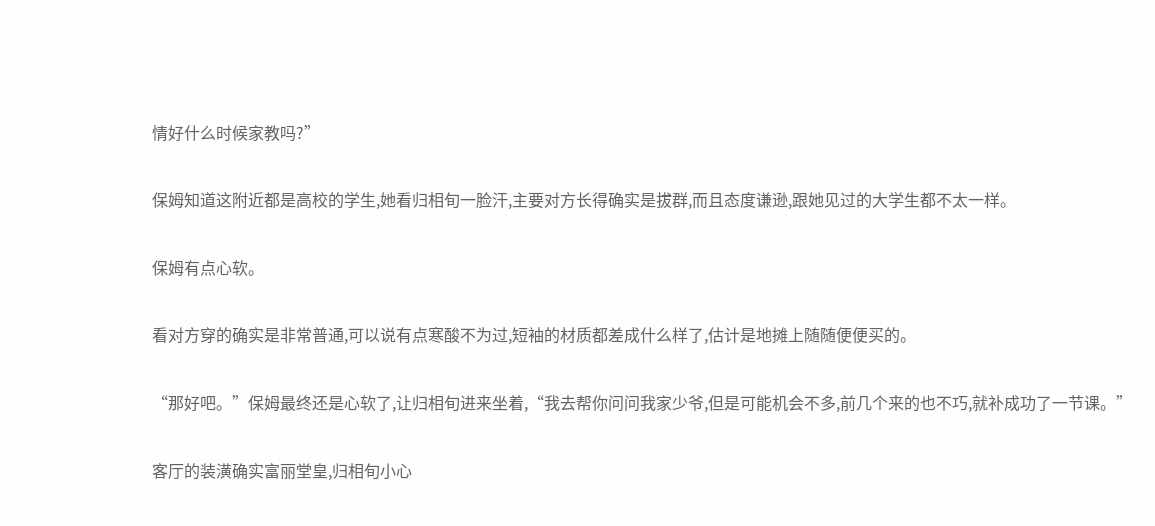情好什么时候家教吗?”

保姆知道这附近都是高校的学生,她看归相旬一脸汗,主要对方长得确实是拔群,而且态度谦逊,跟她见过的大学生都不太一样。

保姆有点心软。

看对方穿的确实是非常普通,可以说有点寒酸不为过,短袖的材质都差成什么样了,估计是地摊上随随便便买的。

“那好吧。”保姆最终还是心软了,让归相旬进来坐着,“我去帮你问问我家少爷,但是可能机会不多,前几个来的也不巧,就补成功了一节课。”

客厅的装潢确实富丽堂皇,归相旬小心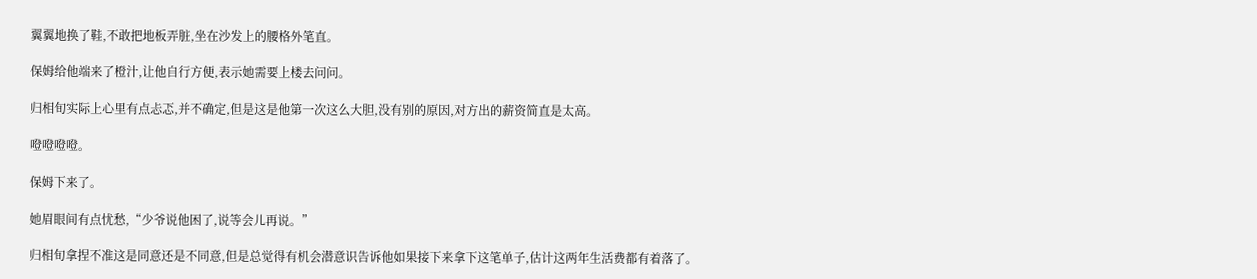翼翼地换了鞋,不敢把地板弄脏,坐在沙发上的腰格外笔直。

保姆给他端来了橙汁,让他自行方便,表示她需要上楼去问问。

归相旬实际上心里有点忐忑,并不确定,但是这是他第一次这么大胆,没有别的原因,对方出的薪资简直是太高。

噔噔噔噔。

保姆下来了。

她眉眼间有点忧愁,“少爷说他困了,说等会儿再说。”

归相旬拿捏不准这是同意还是不同意,但是总觉得有机会潜意识告诉他如果接下来拿下这笔单子,估计这两年生活费都有着落了。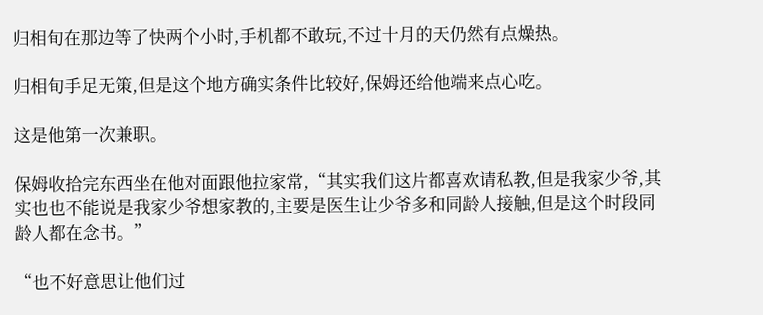归相旬在那边等了快两个小时,手机都不敢玩,不过十月的天仍然有点燥热。

归相旬手足无策,但是这个地方确实条件比较好,保姆还给他端来点心吃。

这是他第一次兼职。

保姆收拾完东西坐在他对面跟他拉家常,“其实我们这片都喜欢请私教,但是我家少爷,其实也也不能说是我家少爷想家教的,主要是医生让少爷多和同龄人接触,但是这个时段同龄人都在念书。”

“也不好意思让他们过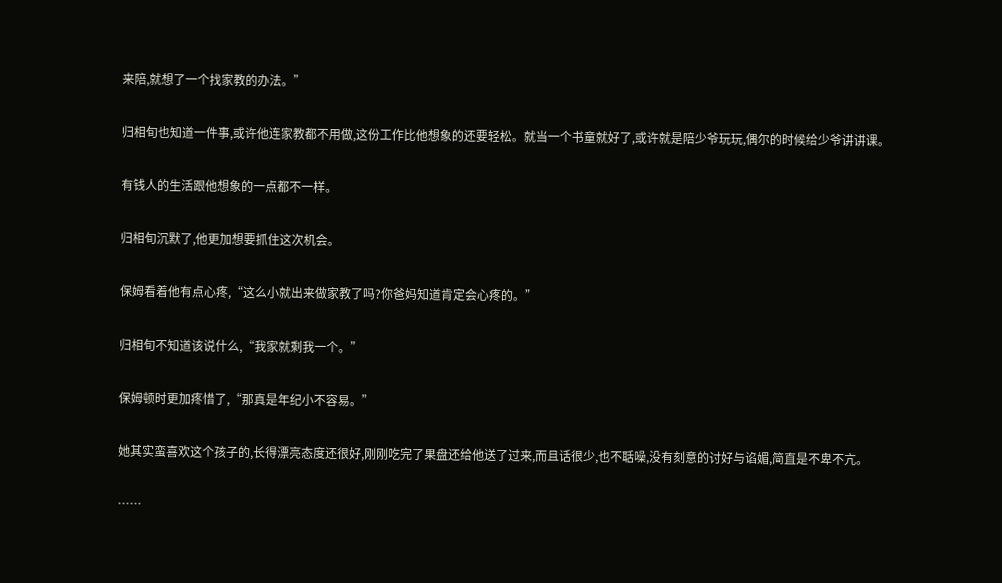来陪,就想了一个找家教的办法。”

归相旬也知道一件事,或许他连家教都不用做,这份工作比他想象的还要轻松。就当一个书童就好了,或许就是陪少爷玩玩,偶尔的时候给少爷讲讲课。

有钱人的生活跟他想象的一点都不一样。

归相旬沉默了,他更加想要抓住这次机会。

保姆看着他有点心疼,“这么小就出来做家教了吗?你爸妈知道肯定会心疼的。”

归相旬不知道该说什么,“我家就剩我一个。”

保姆顿时更加疼惜了,“那真是年纪小不容易。”

她其实蛮喜欢这个孩子的,长得漂亮态度还很好,刚刚吃完了果盘还给他送了过来,而且话很少,也不聒噪,没有刻意的讨好与谄媚,简直是不卑不亢。

……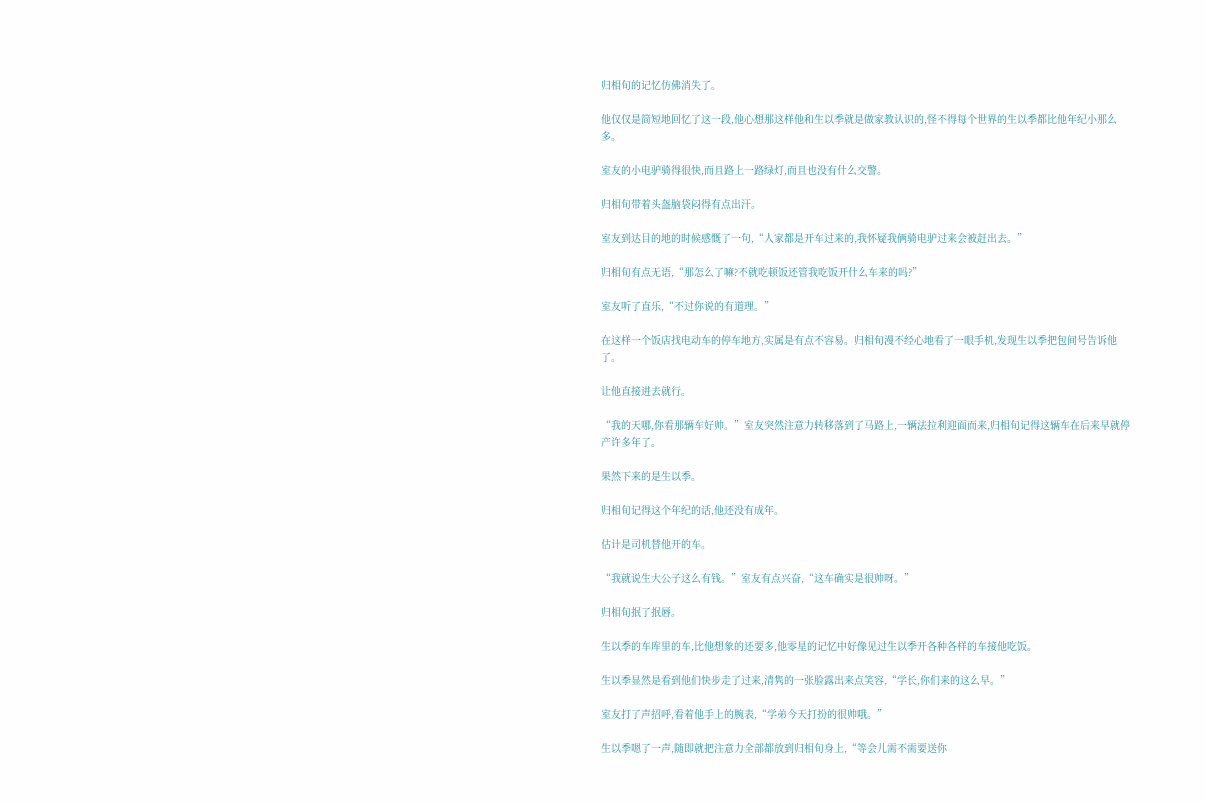归相旬的记忆仿佛消失了。

他仅仅是简短地回忆了这一段,他心想那这样他和生以季就是做家教认识的,怪不得每个世界的生以季都比他年纪小那么多。

室友的小电驴骑得很快,而且路上一路绿灯,而且也没有什么交警。

归相旬带着头盔脑袋闷得有点出汗。

室友到达目的地的时候感慨了一句,“人家都是开车过来的,我怀疑我俩骑电驴过来会被赶出去。”

归相旬有点无语,“那怎么了嘛?不就吃顿饭还管我吃饭开什么车来的吗?”

室友听了直乐,“不过你说的有道理。”

在这样一个饭店找电动车的停车地方,实属是有点不容易。归相旬漫不经心地看了一眼手机,发现生以季把包间号告诉他了。

让他直接进去就行。

“我的天哪,你看那辆车好帅。”室友突然注意力转移落到了马路上,一辆法拉利迎面而来,归相旬记得这辆车在后来早就停产许多年了。

果然下来的是生以季。

归相旬记得这个年纪的话,他还没有成年。

估计是司机替他开的车。

“我就说生大公子这么有钱。”室友有点兴奋,“这车确实是很帅呀。”

归相旬抿了抿唇。

生以季的车库里的车,比他想象的还要多,他零星的记忆中好像见过生以季开各种各样的车接他吃饭。

生以季显然是看到他们快步走了过来,清隽的一张脸露出来点笑容,“学长,你们来的这么早。”

室友打了声招呼,看着他手上的腕表,“学弟今天打扮的很帅哦。”

生以季嗯了一声,随即就把注意力全部都放到归相旬身上,“等会儿需不需要送你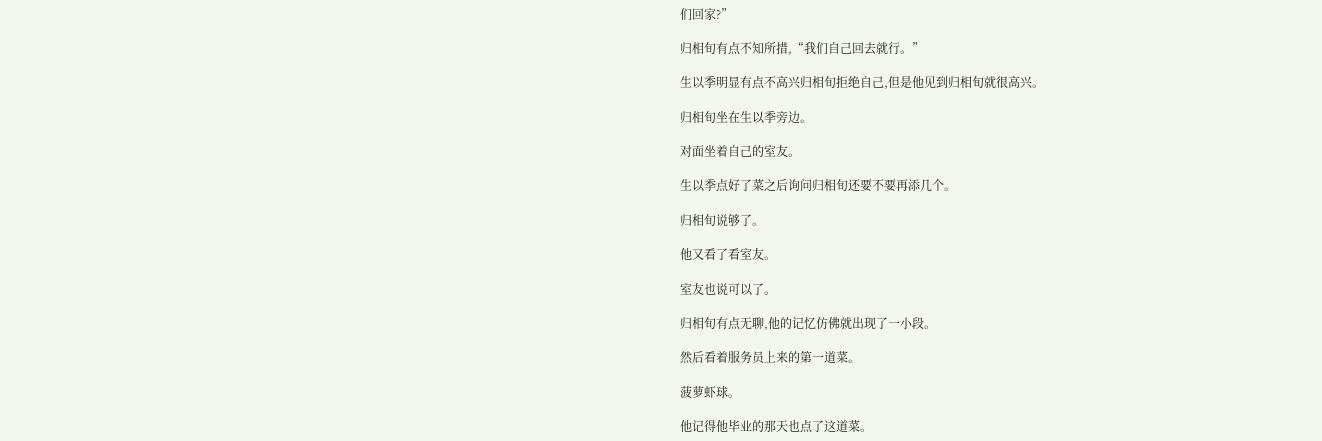们回家?”

归相旬有点不知所措,“我们自己回去就行。”

生以季明显有点不高兴归相旬拒绝自己,但是他见到归相旬就很高兴。

归相旬坐在生以季旁边。

对面坐着自己的室友。

生以季点好了菜之后询问归相旬还要不要再添几个。

归相旬说够了。

他又看了看室友。

室友也说可以了。

归相旬有点无聊,他的记忆仿佛就出现了一小段。

然后看着服务员上来的第一道菜。

菠萝虾球。

他记得他毕业的那天也点了这道菜。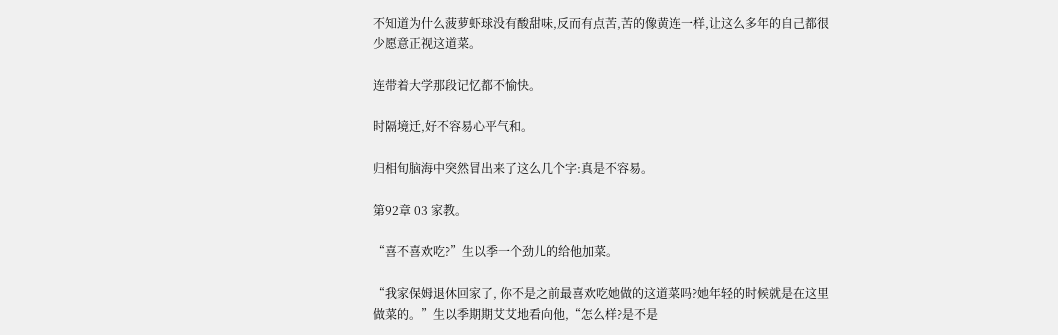不知道为什么菠萝虾球没有酸甜味,反而有点苦,苦的像黄连一样,让这么多年的自己都很少愿意正视这道菜。

连带着大学那段记忆都不愉快。

时隔境迁,好不容易心平气和。

归相旬脑海中突然冒出来了这么几个字:真是不容易。

第92章 03 家教。

“喜不喜欢吃?”生以季一个劲儿的给他加菜。

“我家保姆退休回家了, 你不是之前最喜欢吃她做的这道菜吗?她年轻的时候就是在这里做菜的。”生以季期期艾艾地看向他,“怎么样?是不是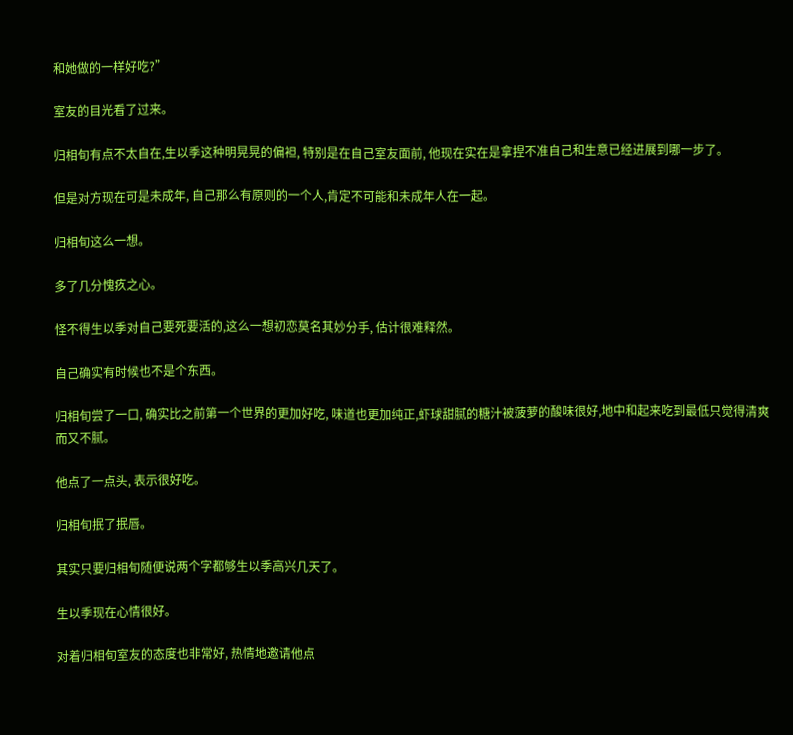和她做的一样好吃?”

室友的目光看了过来。

归相旬有点不太自在,生以季这种明晃晃的偏袒, 特别是在自己室友面前, 他现在实在是拿捏不准自己和生意已经进展到哪一步了。

但是对方现在可是未成年, 自己那么有原则的一个人,肯定不可能和未成年人在一起。

归相旬这么一想。

多了几分愧疚之心。

怪不得生以季对自己要死要活的,这么一想初恋莫名其妙分手, 估计很难释然。

自己确实有时候也不是个东西。

归相旬尝了一口, 确实比之前第一个世界的更加好吃, 味道也更加纯正,虾球甜腻的糖汁被菠萝的酸味很好,地中和起来吃到最低只觉得清爽而又不腻。

他点了一点头, 表示很好吃。

归相旬抿了抿唇。

其实只要归相旬随便说两个字都够生以季高兴几天了。

生以季现在心情很好。

对着归相旬室友的态度也非常好, 热情地邀请他点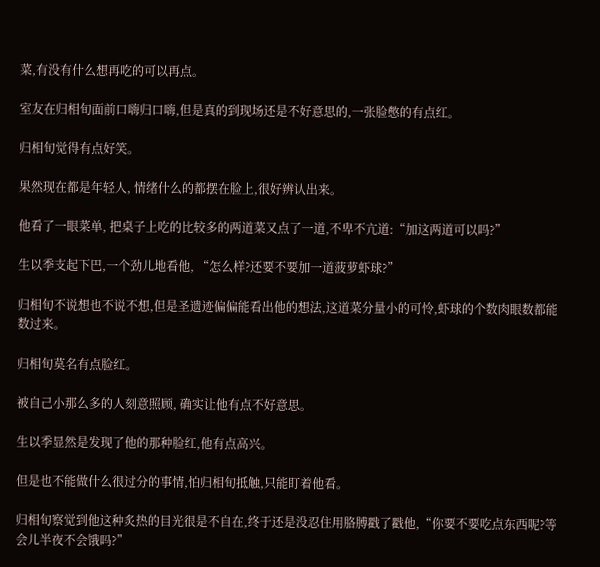菜,有没有什么想再吃的可以再点。

室友在归相旬面前口嗨归口嗨,但是真的到现场还是不好意思的,一张脸憋的有点红。

归相旬觉得有点好笑。

果然现在都是年轻人, 情绪什么的都摆在脸上,很好辨认出来。

他看了一眼菜单, 把桌子上吃的比较多的两道菜又点了一道,不卑不亢道:“加这两道可以吗?”

生以季支起下巴,一个劲儿地看他, “怎么样?还要不要加一道菠萝虾球?”

归相旬不说想也不说不想,但是圣遗迹偏偏能看出他的想法,这道菜分量小的可怜,虾球的个数肉眼数都能数过来。

归相旬莫名有点脸红。

被自己小那么多的人刻意照顾, 确实让他有点不好意思。

生以季显然是发现了他的那种脸红,他有点高兴。

但是也不能做什么很过分的事情,怕归相旬抵触,只能盯着他看。

归相旬察觉到他这种炙热的目光很是不自在,终于还是没忍住用胳膊戳了戳他,“你要不要吃点东西呢?等会儿半夜不会饿吗?”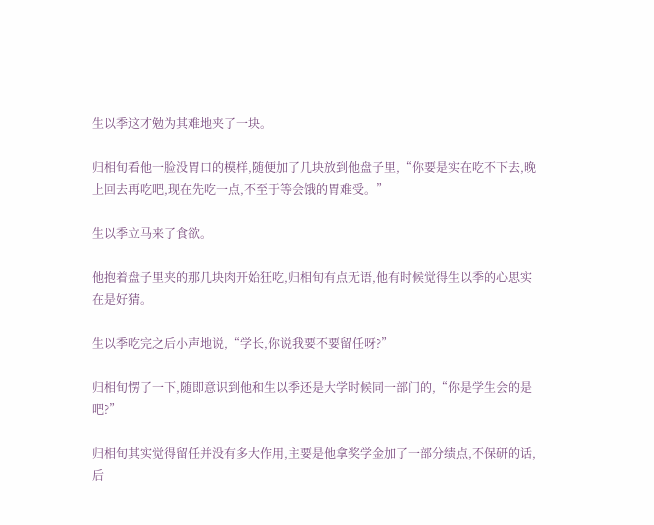生以季这才勉为其难地夹了一块。

归相旬看他一脸没胃口的模样,随便加了几块放到他盘子里,“你要是实在吃不下去,晚上回去再吃吧,现在先吃一点,不至于等会饿的胃难受。”

生以季立马来了食欲。

他抱着盘子里夹的那几块肉开始狂吃,归相旬有点无语,他有时候觉得生以季的心思实在是好猜。

生以季吃完之后小声地说,“学长,你说我要不要留任呀?”

归相旬愣了一下,随即意识到他和生以季还是大学时候同一部门的,“你是学生会的是吧?”

归相旬其实觉得留任并没有多大作用,主要是他拿奖学金加了一部分绩点,不保研的话,后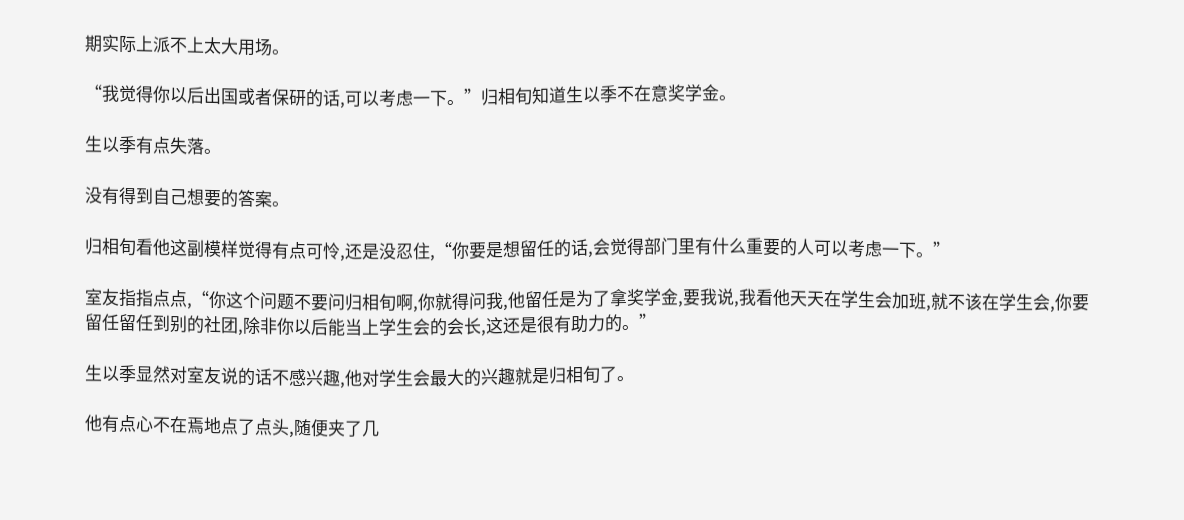期实际上派不上太大用场。

“我觉得你以后出国或者保研的话,可以考虑一下。”归相旬知道生以季不在意奖学金。

生以季有点失落。

没有得到自己想要的答案。

归相旬看他这副模样觉得有点可怜,还是没忍住,“你要是想留任的话,会觉得部门里有什么重要的人可以考虑一下。”

室友指指点点,“你这个问题不要问归相旬啊,你就得问我,他留任是为了拿奖学金,要我说,我看他天天在学生会加班,就不该在学生会,你要留任留任到别的社团,除非你以后能当上学生会的会长,这还是很有助力的。”

生以季显然对室友说的话不感兴趣,他对学生会最大的兴趣就是归相旬了。

他有点心不在焉地点了点头,随便夹了几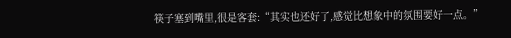筷子塞到嘴里,很是客套:“其实也还好了,感觉比想象中的氛围要好一点。”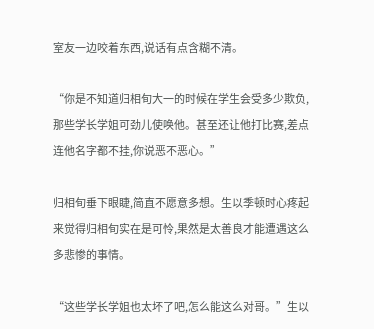室友一边咬着东西,说话有点含糊不清。

“你是不知道归相旬大一的时候在学生会受多少欺负,那些学长学姐可劲儿使唤他。甚至还让他打比赛,差点连他名字都不挂,你说恶不恶心。”

归相旬垂下眼睫,简直不愿意多想。生以季顿时心疼起来觉得归相旬实在是可怜,果然是太善良才能遭遇这么多悲惨的事情。

“这些学长学姐也太坏了吧,怎么能这么对哥。”生以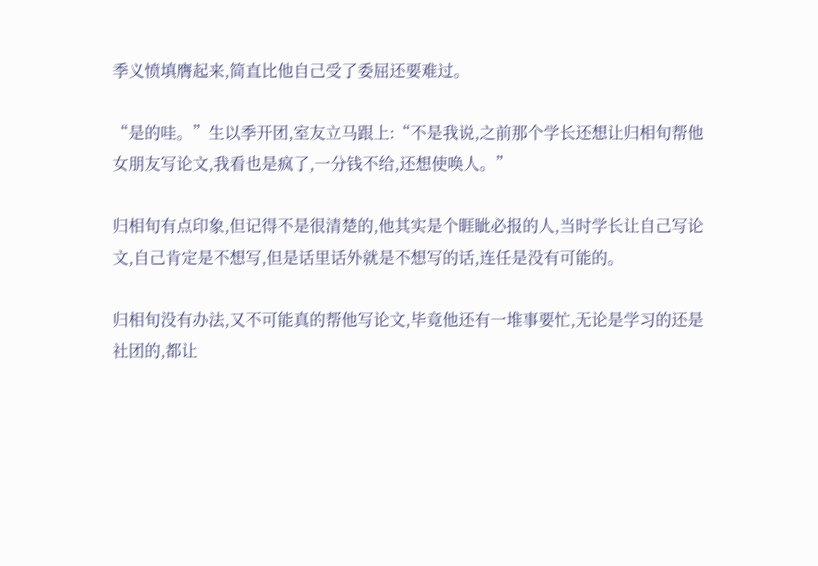季义愤填膺起来,简直比他自己受了委屈还要难过。

“是的哇。”生以季开团,室友立马跟上:“不是我说,之前那个学长还想让归相旬帮他女朋友写论文,我看也是疯了,一分钱不给,还想使唤人。”

归相旬有点印象,但记得不是很清楚的,他其实是个睚眦必报的人,当时学长让自己写论文,自己肯定是不想写,但是话里话外就是不想写的话,连任是没有可能的。

归相旬没有办法,又不可能真的帮他写论文,毕竟他还有一堆事要忙,无论是学习的还是社团的,都让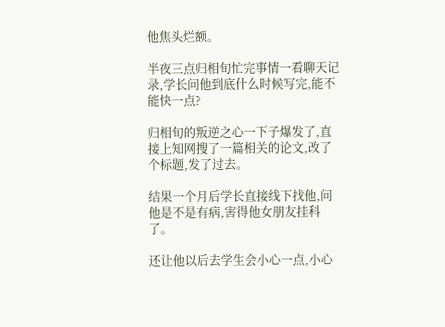他焦头烂额。

半夜三点归相旬忙完事情一看聊天记录,学长问他到底什么时候写完,能不能快一点?

归相旬的叛逆之心一下子爆发了,直接上知网搜了一篇相关的论文,改了个标题,发了过去。

结果一个月后学长直接线下找他,问他是不是有病,害得他女朋友挂科了。

还让他以后去学生会小心一点,小心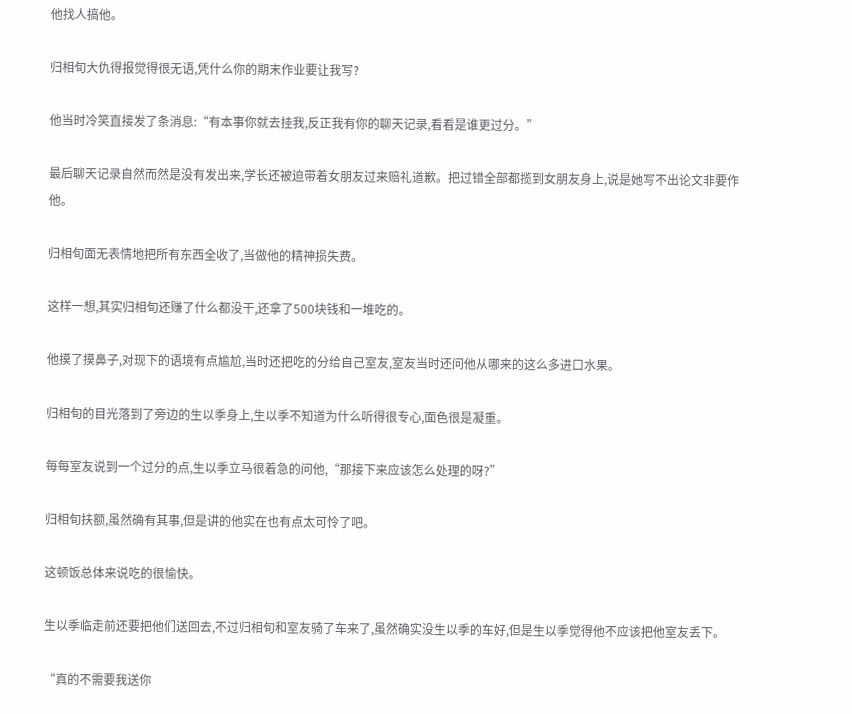他找人搞他。

归相旬大仇得报觉得很无语,凭什么你的期末作业要让我写?

他当时冷笑直接发了条消息:“有本事你就去挂我,反正我有你的聊天记录,看看是谁更过分。”

最后聊天记录自然而然是没有发出来,学长还被迫带着女朋友过来赔礼道歉。把过错全部都揽到女朋友身上,说是她写不出论文非要作他。

归相旬面无表情地把所有东西全收了,当做他的精神损失费。

这样一想,其实归相旬还赚了什么都没干,还拿了500块钱和一堆吃的。

他摸了摸鼻子,对现下的语境有点尴尬,当时还把吃的分给自己室友,室友当时还问他从哪来的这么多进口水果。

归相旬的目光落到了旁边的生以季身上,生以季不知道为什么听得很专心,面色很是凝重。

每每室友说到一个过分的点,生以季立马很着急的问他,“那接下来应该怎么处理的呀?”

归相旬扶额,虽然确有其事,但是讲的他实在也有点太可怜了吧。

这顿饭总体来说吃的很愉快。

生以季临走前还要把他们送回去,不过归相旬和室友骑了车来了,虽然确实没生以季的车好,但是生以季觉得他不应该把他室友丢下。

“真的不需要我送你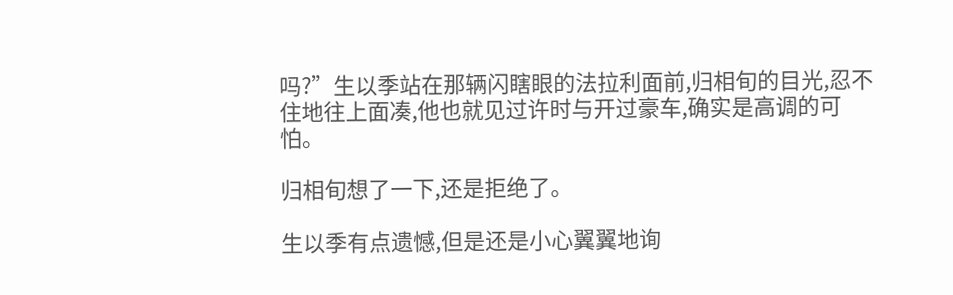吗?”生以季站在那辆闪瞎眼的法拉利面前,归相旬的目光,忍不住地往上面凑,他也就见过许时与开过豪车,确实是高调的可怕。

归相旬想了一下,还是拒绝了。

生以季有点遗憾,但是还是小心翼翼地询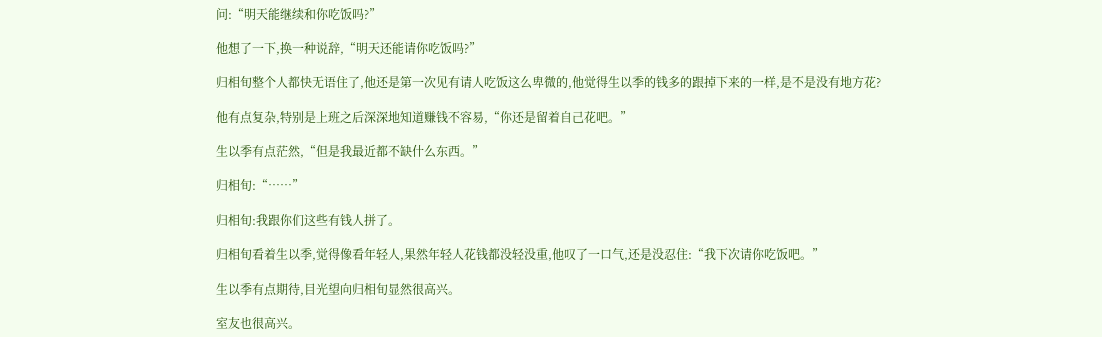问:“明天能继续和你吃饭吗?”

他想了一下,换一种说辞,“明天还能请你吃饭吗?”

归相旬整个人都快无语住了,他还是第一次见有请人吃饭这么卑微的,他觉得生以季的钱多的跟掉下来的一样,是不是没有地方花?

他有点复杂,特别是上班之后深深地知道赚钱不容易,“你还是留着自己花吧。”

生以季有点茫然,“但是我最近都不缺什么东西。”

归相旬:“……”

归相旬:我跟你们这些有钱人拼了。

归相旬看着生以季,觉得像看年轻人,果然年轻人花钱都没轻没重,他叹了一口气,还是没忍住:“我下次请你吃饭吧。”

生以季有点期待,目光望向归相旬显然很高兴。

室友也很高兴。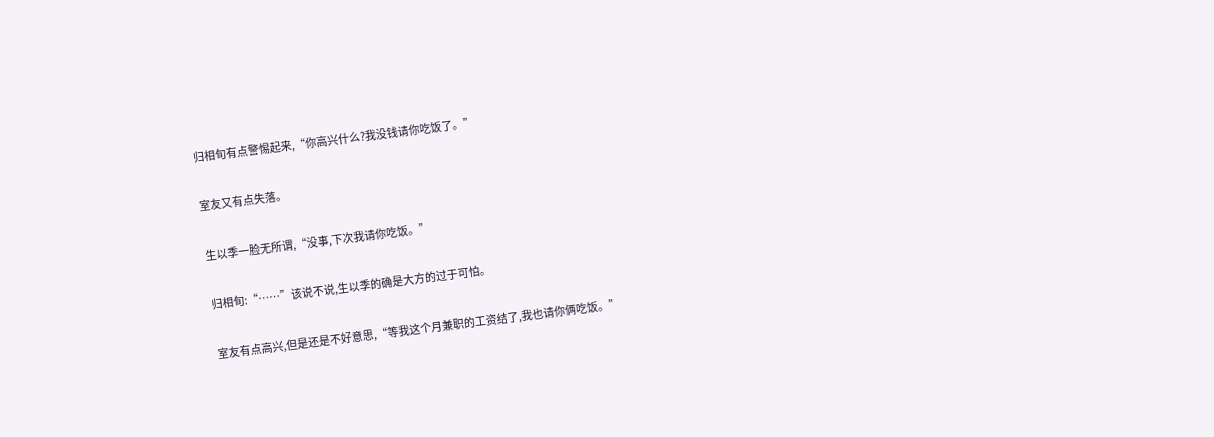归相旬有点警惕起来,“你高兴什么?我没钱请你吃饭了。”

室友又有点失落。

生以季一脸无所谓,“没事,下次我请你吃饭。”

归相旬:“……”该说不说,生以季的确是大方的过于可怕。

室友有点高兴,但是还是不好意思,“等我这个月兼职的工资结了,我也请你俩吃饭。”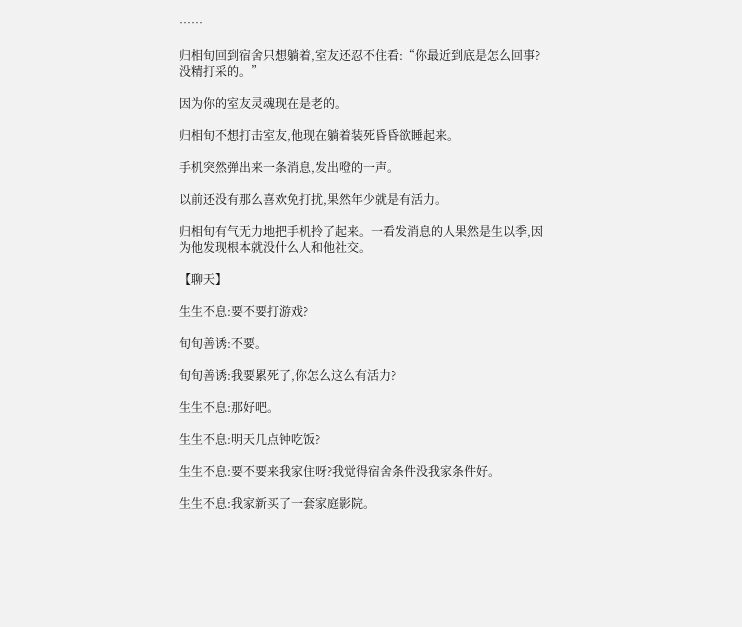……

归相旬回到宿舍只想躺着,室友还忍不住看:“你最近到底是怎么回事?没精打采的。”

因为你的室友灵魂现在是老的。

归相旬不想打击室友,他现在躺着装死昏昏欲睡起来。

手机突然弹出来一条消息,发出噔的一声。

以前还没有那么喜欢免打扰,果然年少就是有活力。

归相旬有气无力地把手机拎了起来。一看发消息的人果然是生以季,因为他发现根本就没什么人和他社交。

【聊天】

生生不息:要不要打游戏?

旬旬善诱:不要。

旬旬善诱:我要累死了,你怎么这么有活力?

生生不息:那好吧。

生生不息:明天几点钟吃饭?

生生不息:要不要来我家住呀?我觉得宿舍条件没我家条件好。

生生不息:我家新买了一套家庭影院。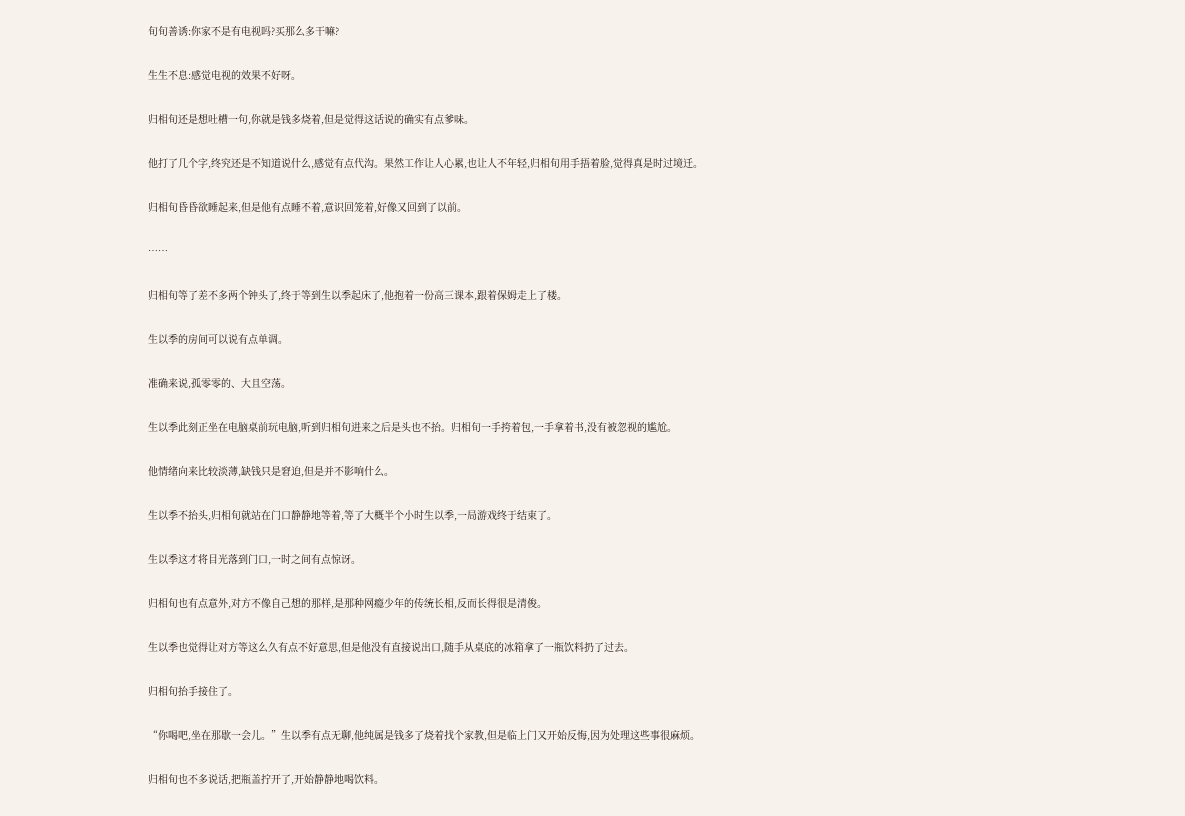旬旬善诱:你家不是有电视吗?买那么多干嘛?

生生不息:感觉电视的效果不好呀。

归相旬还是想吐槽一句,你就是钱多烧着,但是觉得这话说的确实有点爹味。

他打了几个字,终究还是不知道说什么,感觉有点代沟。果然工作让人心累,也让人不年轻,归相旬用手捂着脸,觉得真是时过境迁。

归相旬昏昏欲睡起来,但是他有点睡不着,意识回笼着,好像又回到了以前。

……

归相旬等了差不多两个钟头了,终于等到生以季起床了,他抱着一份高三课本,跟着保姆走上了楼。

生以季的房间可以说有点单调。

准确来说,孤零零的、大且空荡。

生以季此刻正坐在电脑桌前玩电脑,听到归相旬进来之后是头也不抬。归相旬一手挎着包,一手拿着书,没有被忽视的尴尬。

他情绪向来比较淡薄,缺钱只是窘迫,但是并不影响什么。

生以季不抬头,归相旬就站在门口静静地等着,等了大概半个小时生以季,一局游戏终于结束了。

生以季这才将目光落到门口,一时之间有点惊讶。

归相旬也有点意外,对方不像自己想的那样,是那种网瘾少年的传统长相,反而长得很是清俊。

生以季也觉得让对方等这么久有点不好意思,但是他没有直接说出口,随手从桌底的冰箱拿了一瓶饮料扔了过去。

归相旬抬手接住了。

“你喝吧,坐在那歇一会儿。”生以季有点无聊,他纯属是钱多了烧着找个家教,但是临上门又开始反悔,因为处理这些事很麻烦。

归相旬也不多说话,把瓶盖拧开了,开始静静地喝饮料。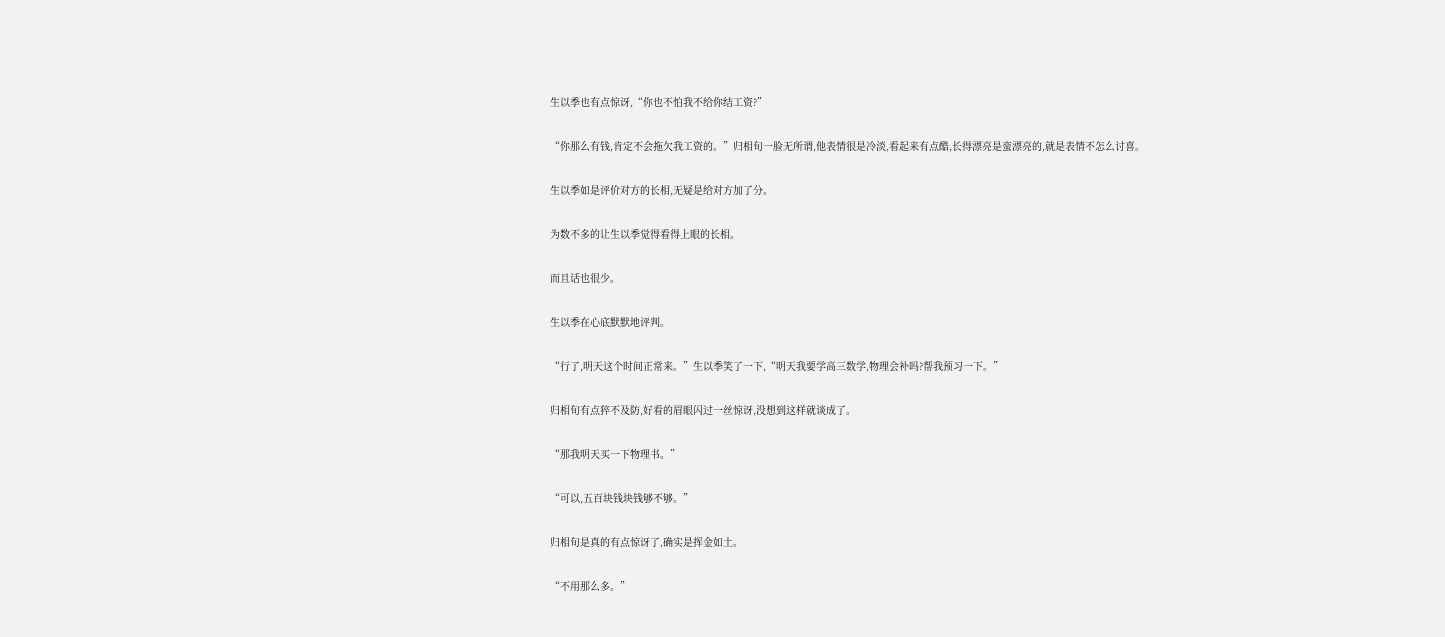生以季也有点惊讶,“你也不怕我不给你结工资?”

“你那么有钱,肯定不会拖欠我工资的。”归相旬一脸无所谓,他表情很是冷淡,看起来有点酷,长得漂亮是蛮漂亮的,就是表情不怎么讨喜。

生以季如是评价对方的长相,无疑是给对方加了分。

为数不多的让生以季觉得看得上眼的长相。

而且话也很少。

生以季在心底默默地评判。

“行了,明天这个时间正常来。”生以季笑了一下,“明天我要学高三数学,物理会补吗?帮我预习一下。”

归相旬有点猝不及防,好看的眉眼闪过一丝惊讶,没想到这样就谈成了。

“那我明天买一下物理书。”

“可以,五百块钱块钱够不够。”

归相旬是真的有点惊讶了,确实是挥金如土。

“不用那么多。”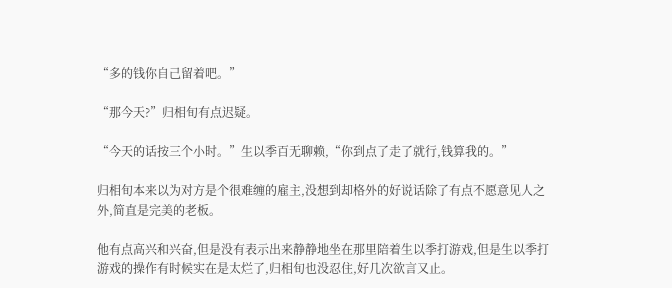“多的钱你自己留着吧。”

“那今天?”归相旬有点迟疑。

“今天的话按三个小时。”生以季百无聊赖,“你到点了走了就行,钱算我的。”

归相旬本来以为对方是个很难缠的雇主,没想到却格外的好说话除了有点不愿意见人之外,简直是完美的老板。

他有点高兴和兴奋,但是没有表示出来静静地坐在那里陪着生以季打游戏,但是生以季打游戏的操作有时候实在是太烂了,归相旬也没忍住,好几次欲言又止。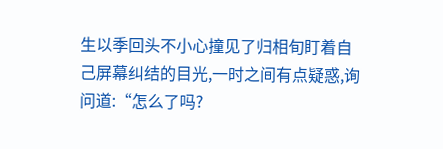生以季回头不小心撞见了归相旬盯着自己屏幕纠结的目光,一时之间有点疑惑,询问道:“怎么了吗?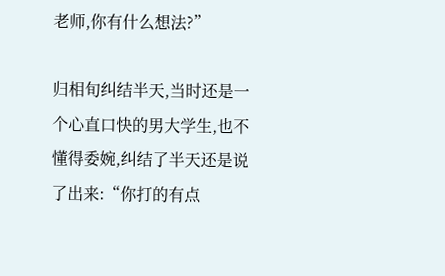老师,你有什么想法?”

归相旬纠结半天,当时还是一个心直口快的男大学生,也不懂得委婉,纠结了半天还是说了出来:“你打的有点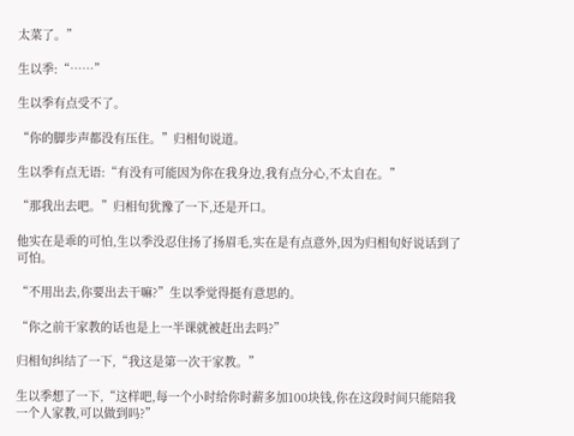太菜了。”

生以季:“……”

生以季有点受不了。

“你的脚步声都没有压住。”归相旬说道。

生以季有点无语:“有没有可能因为你在我身边,我有点分心,不太自在。”

“那我出去吧。”归相旬犹豫了一下,还是开口。

他实在是乖的可怕,生以季没忍住扬了扬眉毛,实在是有点意外,因为归相旬好说话到了可怕。

“不用出去,你要出去干嘛?”生以季觉得挺有意思的。

“你之前干家教的话也是上一半课就被赶出去吗?”

归相旬纠结了一下,“我这是第一次干家教。”

生以季想了一下,“这样吧,每一个小时给你时薪多加100块钱,你在这段时间只能陪我一个人家教,可以做到吗?”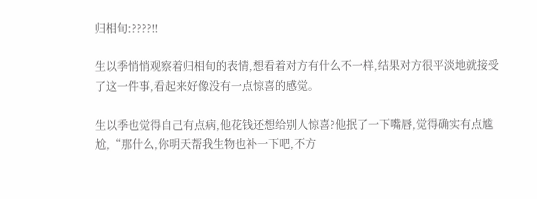归相旬:????!!

生以季悄悄观察着归相旬的表情,想看着对方有什么不一样,结果对方很平淡地就接受了这一件事,看起来好像没有一点惊喜的感觉。

生以季也觉得自己有点病,他花钱还想给别人惊喜?他抿了一下嘴唇,觉得确实有点尴尬,“那什么,你明天帮我生物也补一下吧,不方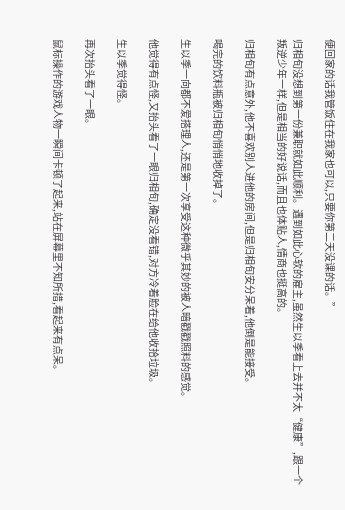便回家的话我管饭住在我家也可以,只要你第二天没课的话。”

归相旬没想到第一份兼职就如此顺利。遇到如此心软的雇主,虽然生以季看上去并不太“健康”,跟一个叛逆少年一样,但是相当的好说话,而且也体贴人,情商也挺高的。

归相旬有点意外,他不喜欢别人进他的房间,但是归相旬安分呆着,他倒是能接受。

喝完的饮料瓶被归相旬悄悄地收掉了。

生以季一向都不爱搭理人,还是第一次享受这种微乎其妙的被人暗戳戳照料的感觉。

他觉得有点怪,又抬头看了一眼归相旬,确定没看错,对方冷着脸在给他收拾垃圾。

生以季觉得怪。

再次抬头看了一眼。

鼠标操作的游戏人物一瞬间卡顿了起来,站在屏幕里不知所措,看起来有点呆。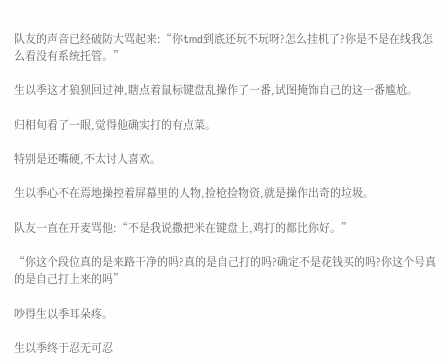队友的声音已经破防大骂起来:“你tmd到底还玩不玩呀?怎么挂机了?你是不是在线我怎么看没有系统托管。”

生以季这才狼狈回过神,瞎点着鼠标键盘乱操作了一番,试图掩饰自己的这一番尴尬。

归相旬看了一眼,觉得他确实打的有点菜。

特别是还嘴硬,不太讨人喜欢。

生以季心不在焉地操控着屏幕里的人物,捡枪捡物资,就是操作出奇的垃圾。

队友一直在开麦骂他:“不是我说撒把米在键盘上,鸡打的都比你好。”

“你这个段位真的是来路干净的吗?真的是自己打的吗?确定不是花钱买的吗?你这个号真的是自己打上来的吗”

吵得生以季耳朵疼。

生以季终于忍无可忍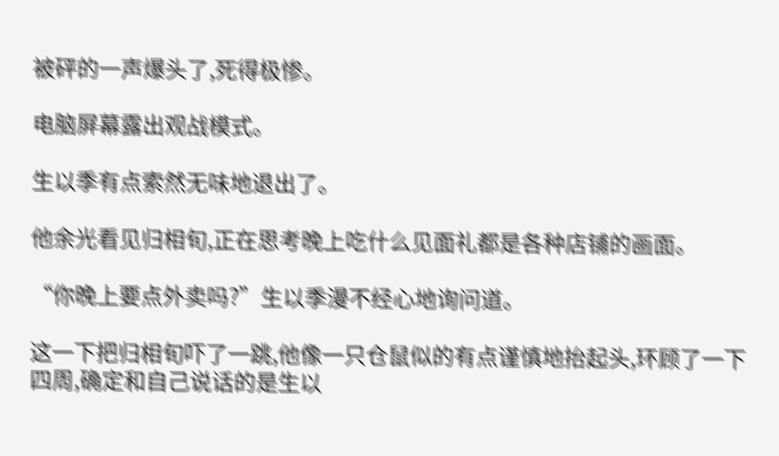被砰的一声爆头了,死得极惨。

电脑屏幕露出观战模式。

生以季有点索然无味地退出了。

他余光看见归相旬,正在思考晚上吃什么见面礼都是各种店铺的画面。

“你晚上要点外卖吗?”生以季漫不经心地询问道。

这一下把归相旬吓了一跳,他像一只仓鼠似的有点谨慎地抬起头,环顾了一下四周,确定和自己说话的是生以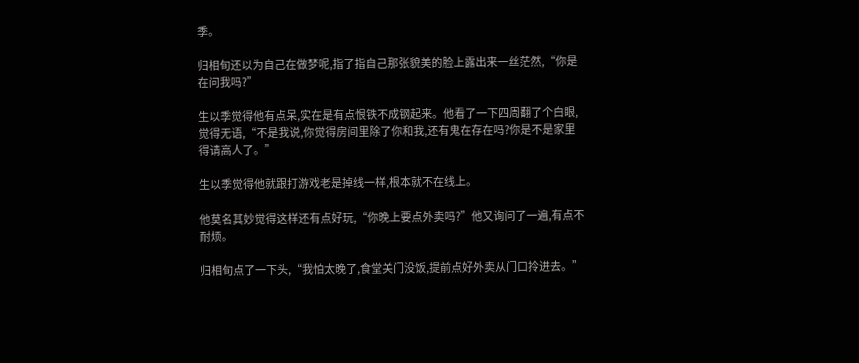季。

归相旬还以为自己在做梦呢,指了指自己那张貌美的脸上露出来一丝茫然,“你是在问我吗?”

生以季觉得他有点呆,实在是有点恨铁不成钢起来。他看了一下四周翻了个白眼,觉得无语,“不是我说,你觉得房间里除了你和我,还有鬼在存在吗?你是不是家里得请高人了。”

生以季觉得他就跟打游戏老是掉线一样,根本就不在线上。

他莫名其妙觉得这样还有点好玩,“你晚上要点外卖吗?”他又询问了一遍,有点不耐烦。

归相旬点了一下头,“我怕太晚了,食堂关门没饭,提前点好外卖从门口拎进去。”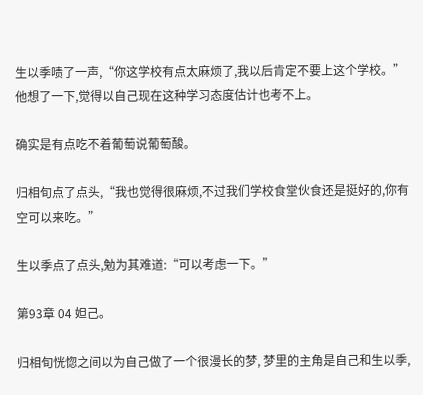生以季啧了一声,“你这学校有点太麻烦了,我以后肯定不要上这个学校。”他想了一下,觉得以自己现在这种学习态度估计也考不上。

确实是有点吃不着葡萄说葡萄酸。

归相旬点了点头,“我也觉得很麻烦,不过我们学校食堂伙食还是挺好的,你有空可以来吃。”

生以季点了点头,勉为其难道:“可以考虑一下。”

第93章 04 妲己。

归相旬恍惚之间以为自己做了一个很漫长的梦, 梦里的主角是自己和生以季,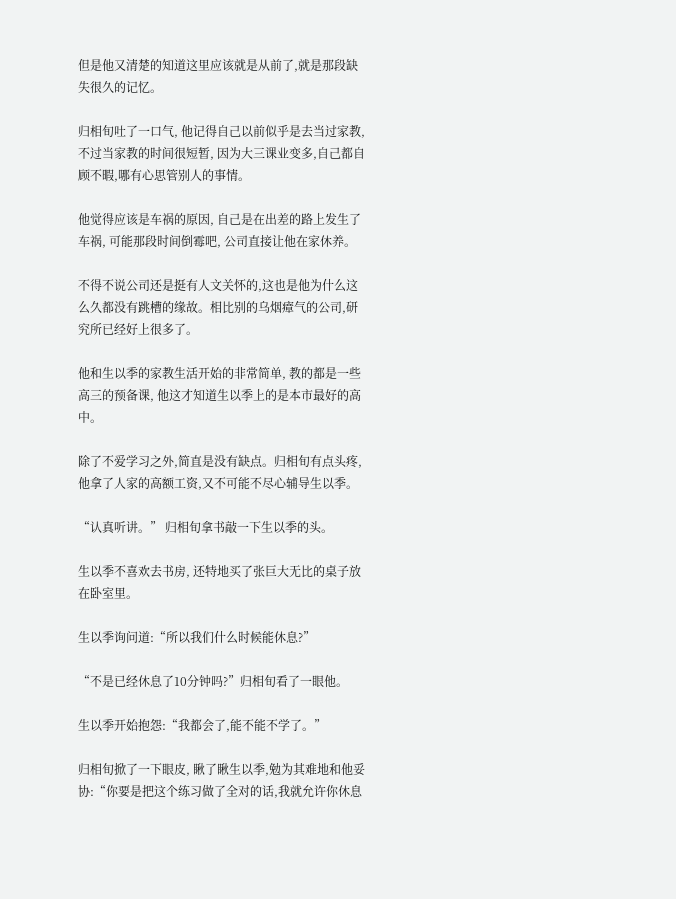但是他又清楚的知道这里应该就是从前了,就是那段缺失很久的记忆。

归相旬吐了一口气, 他记得自己以前似乎是去当过家教, 不过当家教的时间很短暂, 因为大三课业变多,自己都自顾不暇,哪有心思管别人的事情。

他觉得应该是车祸的原因, 自己是在出差的路上发生了车祸, 可能那段时间倒霉吧, 公司直接让他在家休养。

不得不说公司还是挺有人文关怀的,这也是他为什么这么久都没有跳槽的缘故。相比别的乌烟瘴气的公司,研究所已经好上很多了。

他和生以季的家教生活开始的非常简单, 教的都是一些高三的预备课, 他这才知道生以季上的是本市最好的高中。

除了不爱学习之外,简直是没有缺点。归相旬有点头疼,他拿了人家的高额工资,又不可能不尽心辅导生以季。

“认真听讲。” 归相旬拿书敲一下生以季的头。

生以季不喜欢去书房, 还特地买了张巨大无比的桌子放在卧室里。

生以季询问道:“所以我们什么时候能休息?”

“不是已经休息了10分钟吗?”归相旬看了一眼他。

生以季开始抱怨:“我都会了,能不能不学了。”

归相旬掀了一下眼皮, 瞅了瞅生以季,勉为其难地和他妥协:“你要是把这个练习做了全对的话,我就允许你休息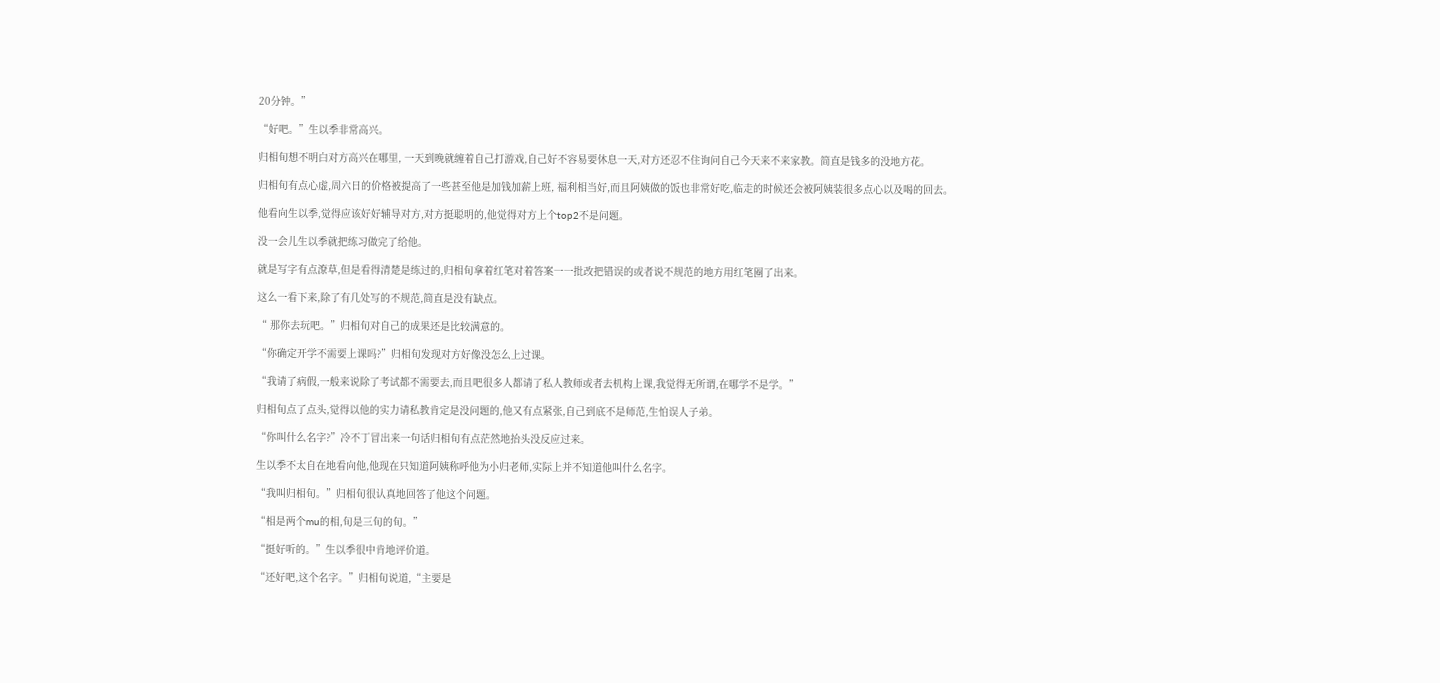20分钟。”

“好吧。”生以季非常高兴。

归相旬想不明白对方高兴在哪里, 一天到晚就缠着自己打游戏,自己好不容易要休息一天,对方还忍不住询问自己今天来不来家教。简直是钱多的没地方花。

归相旬有点心虚,周六日的价格被提高了一些甚至他是加钱加薪上班, 福利相当好,而且阿姨做的饭也非常好吃,临走的时候还会被阿姨装很多点心以及喝的回去。

他看向生以季,觉得应该好好辅导对方,对方挺聪明的,他觉得对方上个top2不是问题。

没一会儿生以季就把练习做完了给他。

就是写字有点潦草,但是看得清楚是练过的,归相旬拿着红笔对着答案一一批改把错误的或者说不规范的地方用红笔圈了出来。

这么一看下来,除了有几处写的不规范,简直是没有缺点。

“ 那你去玩吧。”归相旬对自己的成果还是比较满意的。

“你确定开学不需要上课吗?”归相旬发现对方好像没怎么上过课。

“我请了病假,一般来说除了考试都不需要去,而且吧很多人都请了私人教师或者去机构上课,我觉得无所谓,在哪学不是学。”

归相旬点了点头,觉得以他的实力请私教肯定是没问题的,他又有点紧张,自己到底不是师范,生怕误人子弟。

“你叫什么名字?”冷不丁冒出来一句话归相旬有点茫然地抬头没反应过来。

生以季不太自在地看向他,他现在只知道阿姨称呼他为小归老师,实际上并不知道他叫什么名字。

“我叫归相旬。”归相旬很认真地回答了他这个问题。

“相是两个mu的相,旬是三旬的旬。”

“挺好听的。”生以季很中肯地评价道。

“还好吧,这个名字。”归相旬说道,“主要是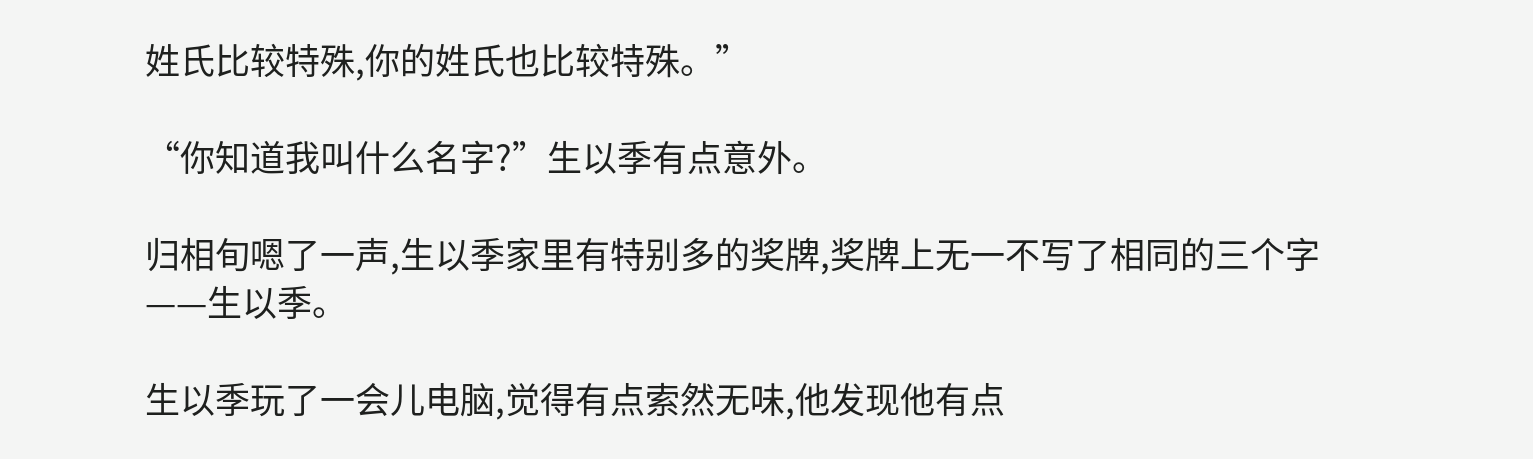姓氏比较特殊,你的姓氏也比较特殊。”

“你知道我叫什么名字?”生以季有点意外。

归相旬嗯了一声,生以季家里有特别多的奖牌,奖牌上无一不写了相同的三个字——生以季。

生以季玩了一会儿电脑,觉得有点索然无味,他发现他有点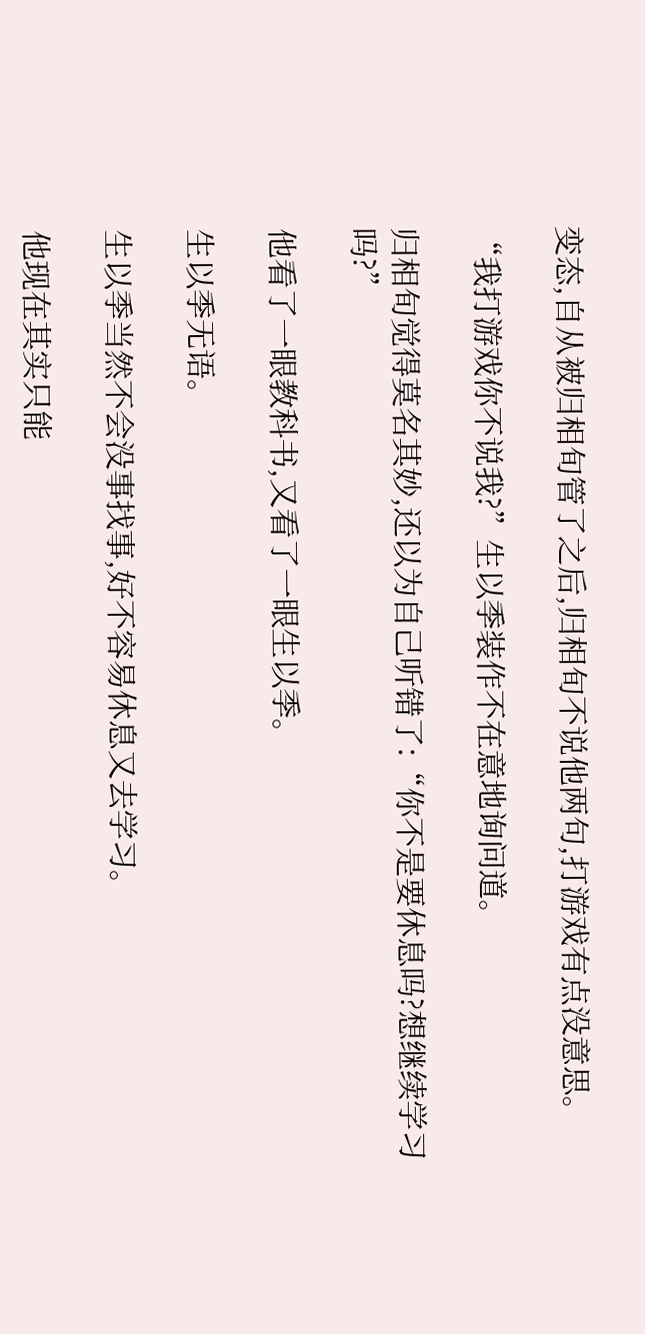变态,自从被归相旬管了之后,归相旬不说他两句,打游戏有点没意思。

“我打游戏你不说我?”生以季装作不在意地询问道。

归相旬觉得莫名其妙,还以为自己听错了:“你不是要休息吗?想继续学习吗?”

他看了一眼教科书,又看了一眼生以季。

生以季无语。

生以季当然不会没事找事,好不容易休息又去学习。

他现在其实只能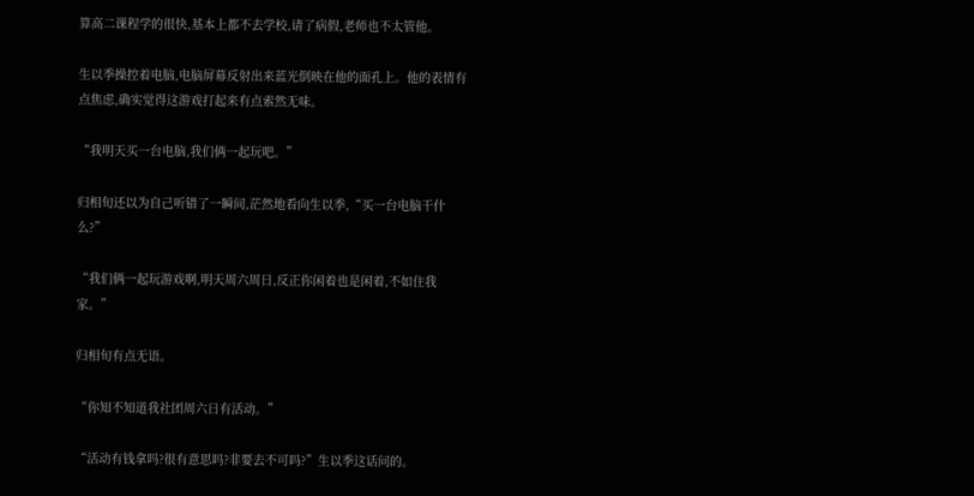算高二课程学的很快,基本上都不去学校,请了病假,老师也不太管他。

生以季操控着电脑,电脑屏幕反射出来蓝光倒映在他的面孔上。他的表情有点焦虑,确实觉得这游戏打起来有点索然无味。

“我明天买一台电脑,我们俩一起玩吧。”

归相旬还以为自己听错了一瞬间,茫然地看向生以季,“买一台电脑干什么?”

“我们俩一起玩游戏啊,明天周六周日,反正你闲着也是闲着,不如住我家。”

归相旬有点无语。

“你知不知道我社团周六日有活动。”

“活动有钱拿吗?很有意思吗?非要去不可吗?”生以季这话问的。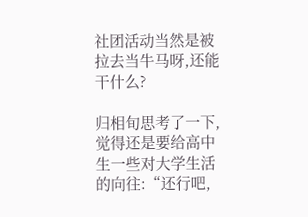社团活动当然是被拉去当牛马呀,还能干什么?

归相旬思考了一下,觉得还是要给高中生一些对大学生活的向往:“还行吧,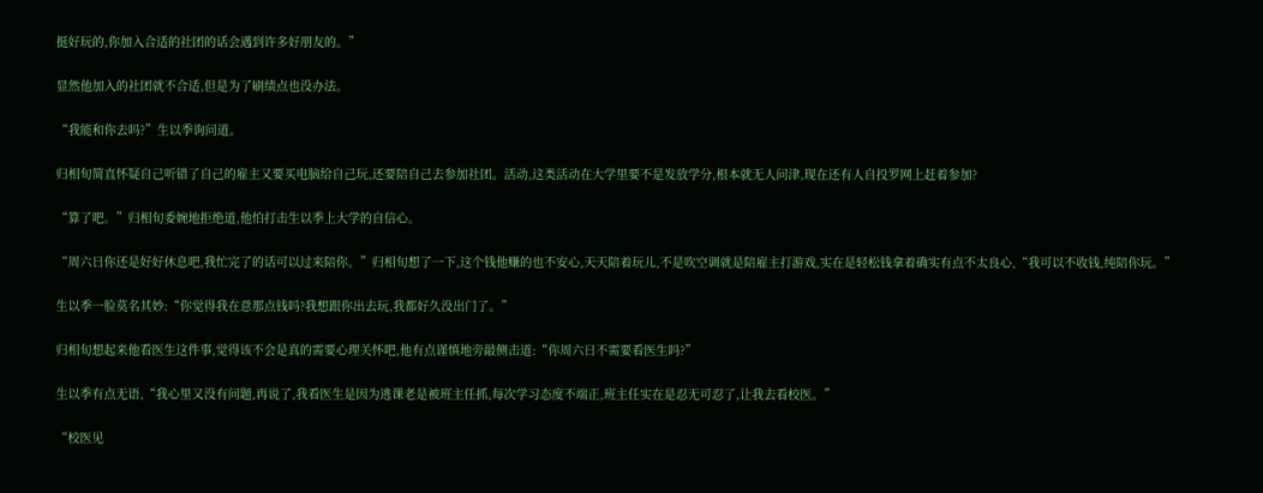挺好玩的,你加入合适的社团的话会遇到许多好朋友的。”

显然他加入的社团就不合适,但是为了刷绩点也没办法。

“我能和你去吗?”生以季询问道。

归相旬简直怀疑自己听错了自己的雇主又要买电脑给自己玩,还要陪自己去参加社团。活动,这类活动在大学里要不是发放学分,根本就无人问津,现在还有人自投罗网上赶着参加?

“算了吧。”归相旬委婉地拒绝道,他怕打击生以季上大学的自信心。

“周六日你还是好好休息吧,我忙完了的话可以过来陪你。”归相旬想了一下,这个钱他赚的也不安心,天天陪着玩儿,不是吹空调就是陪雇主打游戏,实在是轻松钱拿着确实有点不太良心,“我可以不收钱,纯陪你玩。”

生以季一脸莫名其妙:“你觉得我在意那点钱吗?我想跟你出去玩,我都好久没出门了。”

归相旬想起来他看医生这件事,觉得该不会是真的需要心理关怀吧,他有点谨慎地旁敲侧击道:“你周六日不需要看医生吗?”

生以季有点无语,“我心里又没有问题,再说了,我看医生是因为逃课老是被班主任抓,每次学习态度不端正,班主任实在是忍无可忍了,让我去看校医。”

“校医见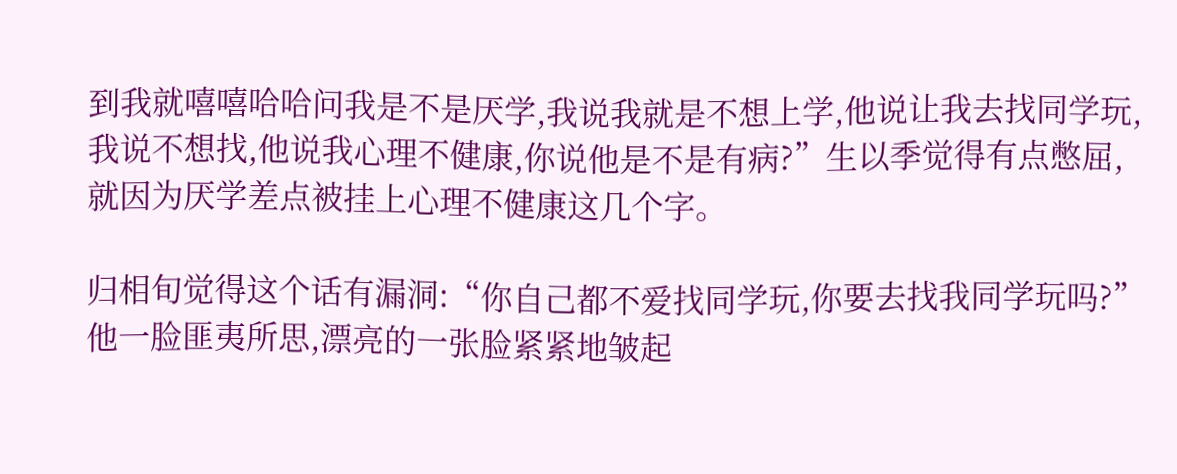到我就嘻嘻哈哈问我是不是厌学,我说我就是不想上学,他说让我去找同学玩,我说不想找,他说我心理不健康,你说他是不是有病?”生以季觉得有点憋屈,就因为厌学差点被挂上心理不健康这几个字。

归相旬觉得这个话有漏洞:“你自己都不爱找同学玩,你要去找我同学玩吗?”他一脸匪夷所思,漂亮的一张脸紧紧地皱起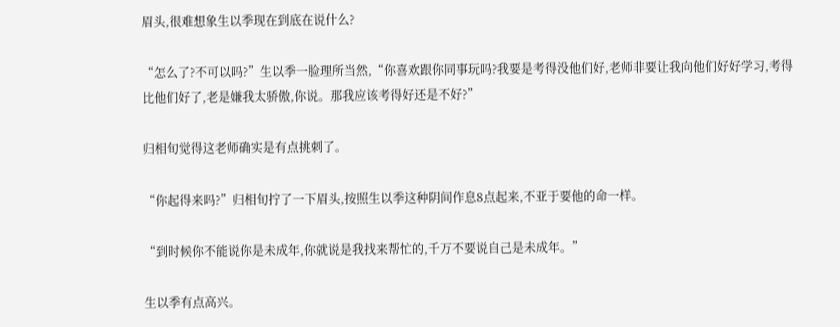眉头,很难想象生以季现在到底在说什么?

“怎么了?不可以吗?”生以季一脸理所当然,“你喜欢跟你同事玩吗?我要是考得没他们好,老师非要让我向他们好好学习,考得比他们好了,老是嫌我太骄傲,你说。那我应该考得好还是不好?”

归相旬觉得这老师确实是有点挑刺了。

“你起得来吗?”归相旬拧了一下眉头,按照生以季这种阴间作息8点起来,不亚于要他的命一样。

“到时候你不能说你是未成年,你就说是我找来帮忙的,千万不要说自己是未成年。”

生以季有点高兴。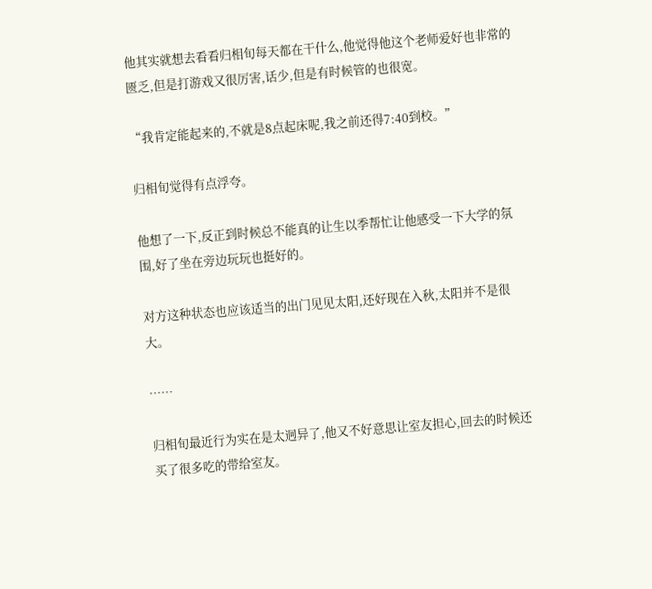他其实就想去看看归相旬每天都在干什么,他觉得他这个老师爱好也非常的匮乏,但是打游戏又很厉害,话少,但是有时候管的也很宽。

“我肯定能起来的,不就是8点起床呢,我之前还得7:40到校。”

归相旬觉得有点浮夸。

他想了一下,反正到时候总不能真的让生以季帮忙让他感受一下大学的氛围,好了坐在旁边玩玩也挺好的。

对方这种状态也应该适当的出门见见太阳,还好现在入秋,太阳并不是很大。

……

归相旬最近行为实在是太迥异了,他又不好意思让室友担心,回去的时候还买了很多吃的带给室友。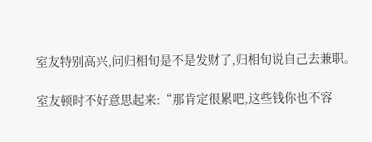室友特别高兴,问归相旬是不是发财了,归相旬说自己去兼职。

室友顿时不好意思起来:“那肯定很累吧,这些钱你也不容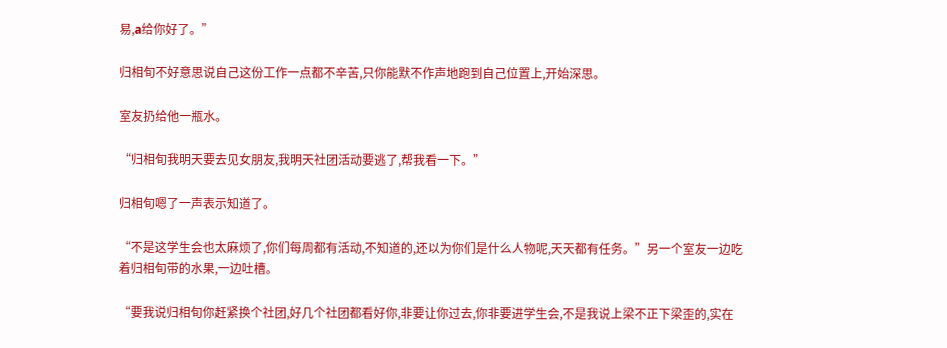易,a给你好了。”

归相旬不好意思说自己这份工作一点都不辛苦,只你能默不作声地跑到自己位置上,开始深思。

室友扔给他一瓶水。

“归相旬我明天要去见女朋友,我明天社团活动要逃了,帮我看一下。”

归相旬嗯了一声表示知道了。

“不是这学生会也太麻烦了,你们每周都有活动,不知道的,还以为你们是什么人物呢,天天都有任务。”另一个室友一边吃着归相旬带的水果,一边吐槽。

“要我说归相旬你赶紧换个社团,好几个社团都看好你,非要让你过去,你非要进学生会,不是我说上梁不正下梁歪的,实在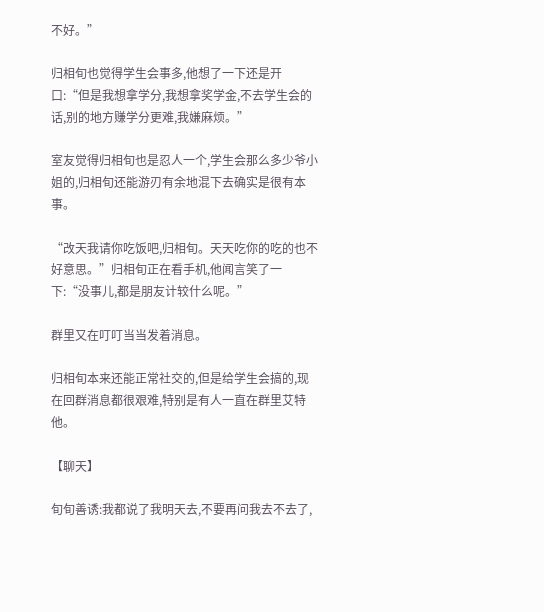不好。”

归相旬也觉得学生会事多,他想了一下还是开口:“但是我想拿学分,我想拿奖学金,不去学生会的话,别的地方赚学分更难,我嫌麻烦。”

室友觉得归相旬也是忍人一个,学生会那么多少爷小姐的,归相旬还能游刃有余地混下去确实是很有本事。

“改天我请你吃饭吧,归相旬。天天吃你的吃的也不好意思。”归相旬正在看手机,他闻言笑了一下:“没事儿,都是朋友计较什么呢。”

群里又在叮叮当当发着消息。

归相旬本来还能正常社交的,但是给学生会搞的,现在回群消息都很艰难,特别是有人一直在群里艾特他。

【聊天】

旬旬善诱:我都说了我明天去,不要再问我去不去了,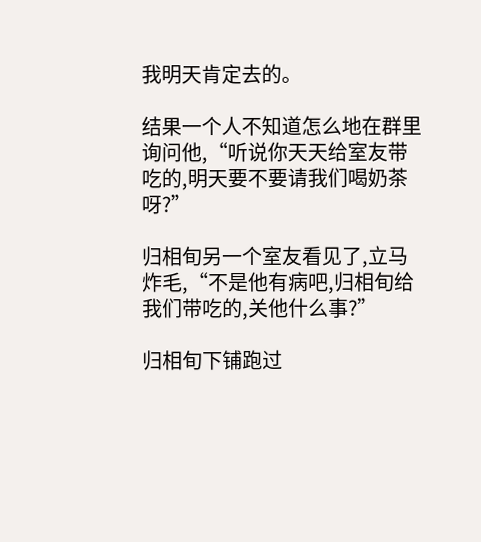我明天肯定去的。

结果一个人不知道怎么地在群里询问他,“听说你天天给室友带吃的,明天要不要请我们喝奶茶呀?”

归相旬另一个室友看见了,立马炸毛,“不是他有病吧,归相旬给我们带吃的,关他什么事?”

归相旬下铺跑过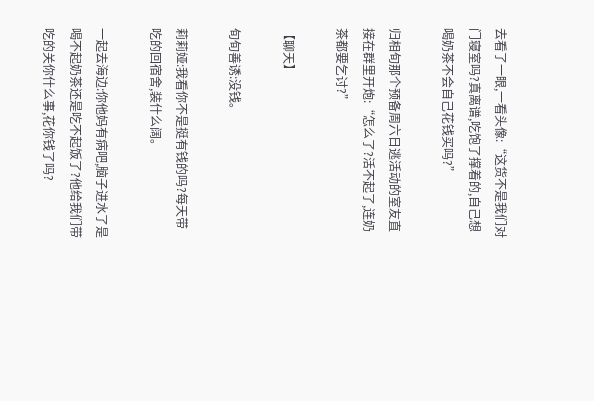去看了一眼,一看头像:“这货不是我们对门寝室吗?真离谱,吃饱了撑着的,自己想喝奶茶不会自己花钱买吗?”

归相旬那个预备周六日逃活动的室友直接在群里开炮:“怎么了?活不起了,连奶茶都要乞讨?”

【聊天】

旬旬善诱:没钱。

莉莉娅:我看你不是挺有钱的吗?每天带吃的回宿舍,装什么阔。

一起去海边:你他妈有病吧,脑子进水了是喝不起奶茶还是吃不起饭了?他给我们带吃的关你什么事,花你钱了吗?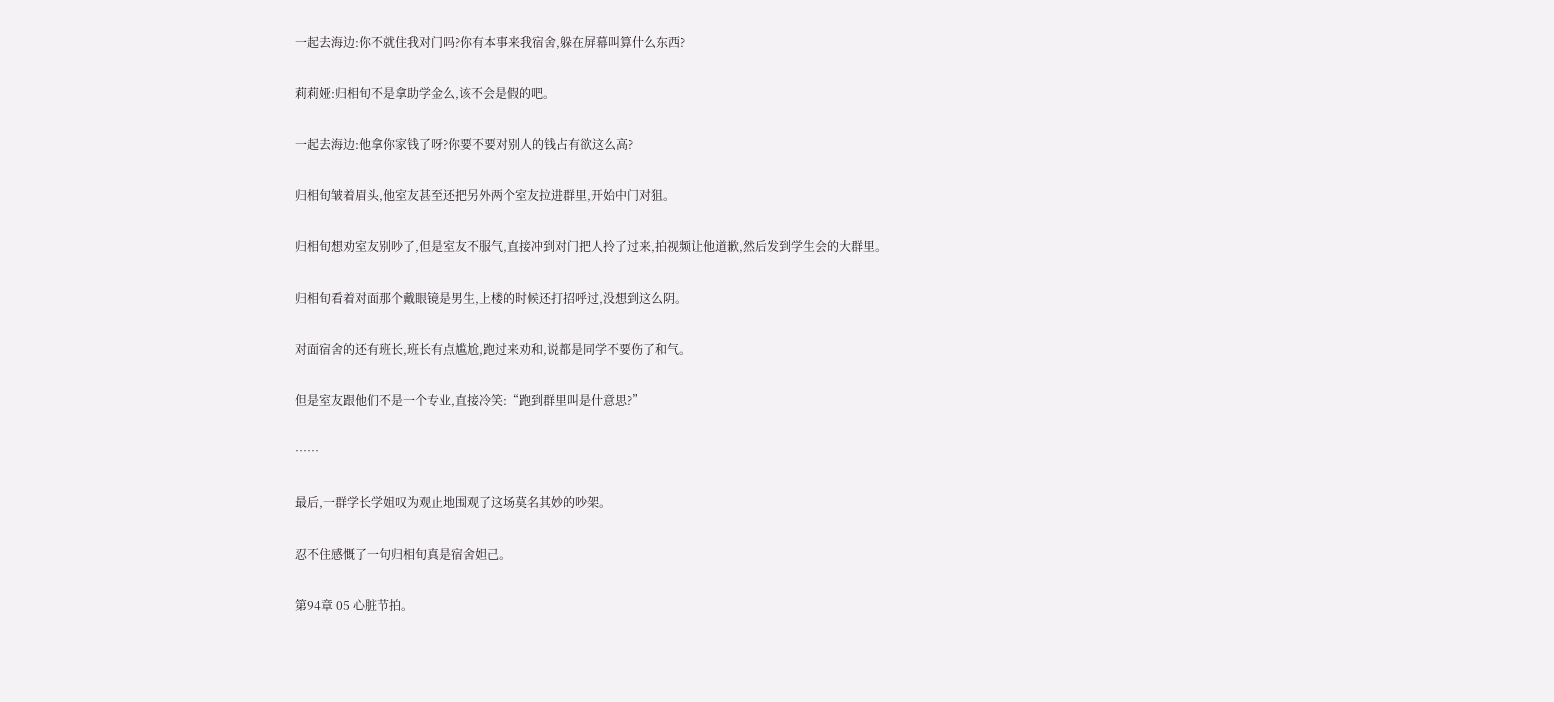一起去海边:你不就住我对门吗?你有本事来我宿舍,躲在屏幕叫算什么东西?

莉莉娅:归相旬不是拿助学金么,该不会是假的吧。

一起去海边:他拿你家钱了呀?你要不要对别人的钱占有欲这么高?

归相旬皱着眉头,他室友甚至还把另外两个室友拉进群里,开始中门对狙。

归相旬想劝室友别吵了,但是室友不服气,直接冲到对门把人拎了过来,拍视频让他道歉,然后发到学生会的大群里。

归相旬看着对面那个戴眼镜是男生,上楼的时候还打招呼过,没想到这么阴。

对面宿舍的还有班长,班长有点尴尬,跑过来劝和,说都是同学不要伤了和气。

但是室友跟他们不是一个专业,直接冷笑:“跑到群里叫是什意思?”

……

最后,一群学长学姐叹为观止地围观了这场莫名其妙的吵架。

忍不住感慨了一句归相旬真是宿舍妲己。

第94章 05 心脏节拍。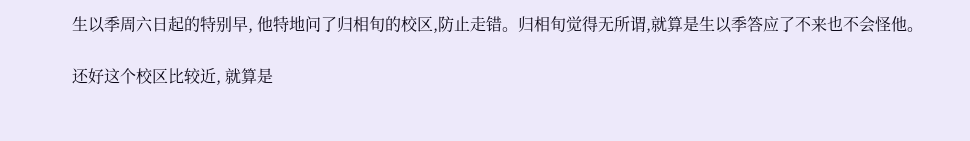生以季周六日起的特别早, 他特地问了归相旬的校区,防止走错。归相旬觉得无所谓,就算是生以季答应了不来也不会怪他。

还好这个校区比较近, 就算是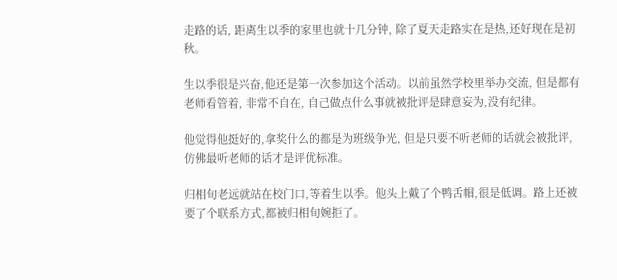走路的话, 距离生以季的家里也就十几分钟, 除了夏天走路实在是热,还好现在是初秋。

生以季很是兴奋,他还是第一次参加这个活动。以前虽然学校里举办交流, 但是都有老师看管着, 非常不自在, 自己做点什么事就被批评是肆意妄为,没有纪律。

他觉得他挺好的,拿奖什么的都是为班级争光, 但是只要不听老师的话就会被批评, 仿佛最听老师的话才是评优标准。

归相旬老远就站在校门口,等着生以季。他头上戴了个鸭舌帽,很是低调。路上还被要了个联系方式,都被归相旬婉拒了。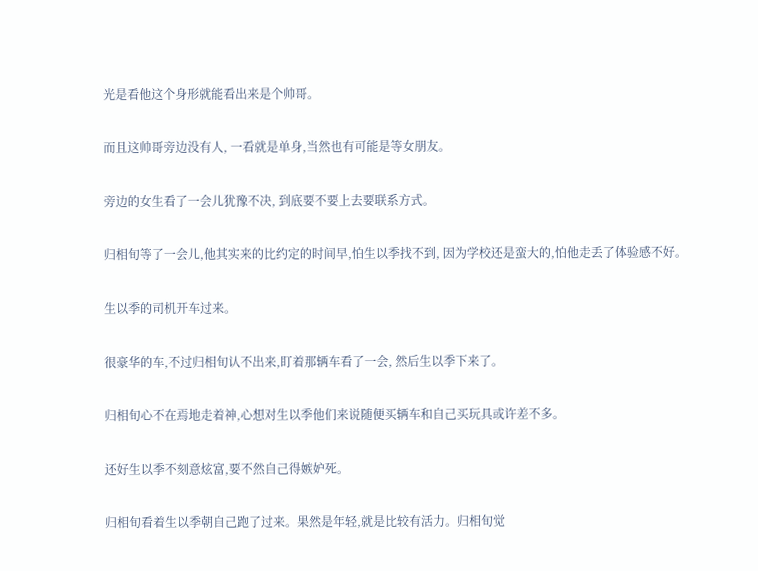光是看他这个身形就能看出来是个帅哥。

而且这帅哥旁边没有人, 一看就是单身,当然也有可能是等女朋友。

旁边的女生看了一会儿犹豫不决, 到底要不要上去要联系方式。

归相旬等了一会儿,他其实来的比约定的时间早,怕生以季找不到, 因为学校还是蛮大的,怕他走丢了体验感不好。

生以季的司机开车过来。

很豪华的车,不过归相旬认不出来,盯着那辆车看了一会, 然后生以季下来了。

归相旬心不在焉地走着神,心想对生以季他们来说随便买辆车和自己买玩具或许差不多。

还好生以季不刻意炫富,要不然自己得嫉妒死。

归相旬看着生以季朝自己跑了过来。果然是年轻,就是比较有活力。归相旬觉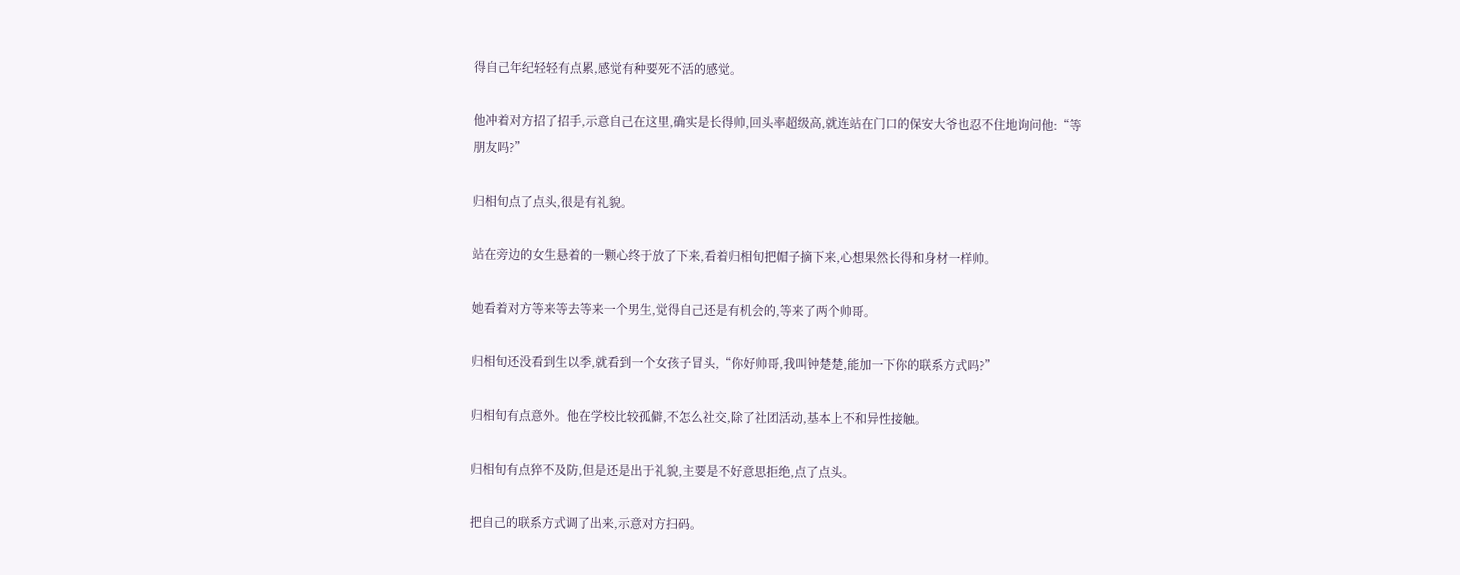得自己年纪轻轻有点累,感觉有种要死不活的感觉。

他冲着对方招了招手,示意自己在这里,确实是长得帅,回头率超级高,就连站在门口的保安大爷也忍不住地询问他:“等朋友吗?”

归相旬点了点头,很是有礼貌。

站在旁边的女生悬着的一颗心终于放了下来,看着归相旬把帽子摘下来,心想果然长得和身材一样帅。

她看着对方等来等去等来一个男生,觉得自己还是有机会的,等来了两个帅哥。

归相旬还没看到生以季,就看到一个女孩子冒头,“你好帅哥,我叫钟楚楚,能加一下你的联系方式吗?”

归相旬有点意外。他在学校比较孤僻,不怎么社交,除了社团活动,基本上不和异性接触。

归相旬有点猝不及防,但是还是出于礼貌,主要是不好意思拒绝,点了点头。

把自己的联系方式调了出来,示意对方扫码。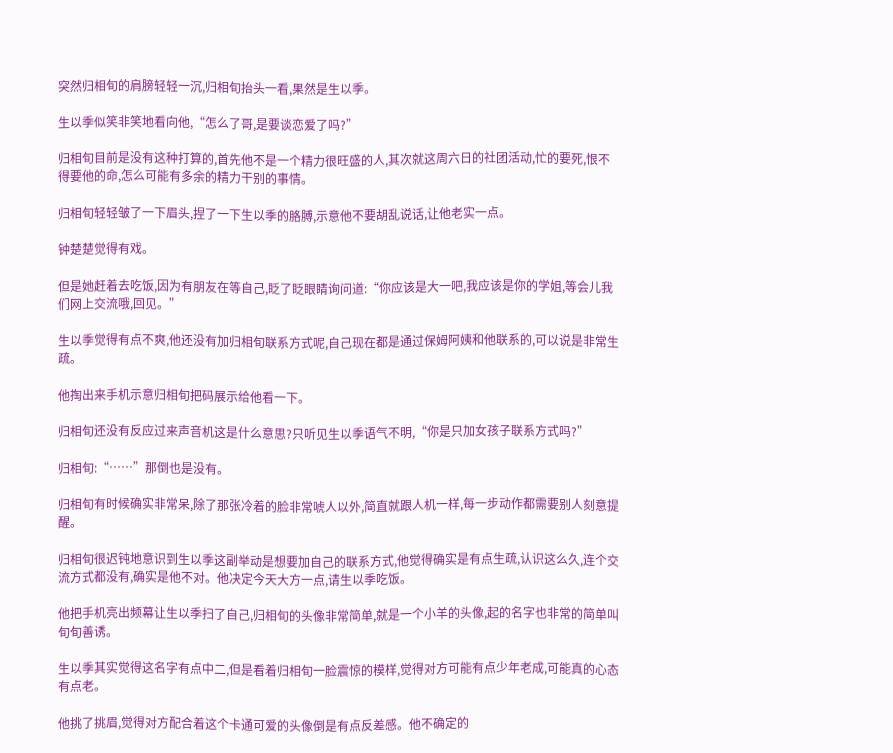突然归相旬的肩膀轻轻一沉,归相旬抬头一看,果然是生以季。

生以季似笑非笑地看向他,“怎么了哥,是要谈恋爱了吗?”

归相旬目前是没有这种打算的,首先他不是一个精力很旺盛的人,其次就这周六日的社团活动,忙的要死,恨不得要他的命,怎么可能有多余的精力干别的事情。

归相旬轻轻皱了一下眉头,捏了一下生以季的胳膊,示意他不要胡乱说话,让他老实一点。

钟楚楚觉得有戏。

但是她赶着去吃饭,因为有朋友在等自己,眨了眨眼睛询问道:“你应该是大一吧,我应该是你的学姐,等会儿我们网上交流哦,回见。”

生以季觉得有点不爽,他还没有加归相旬联系方式呢,自己现在都是通过保姆阿姨和他联系的,可以说是非常生疏。

他掏出来手机示意归相旬把码展示给他看一下。

归相旬还没有反应过来声音机这是什么意思?只听见生以季语气不明,“你是只加女孩子联系方式吗?”

归相旬:“……”那倒也是没有。

归相旬有时候确实非常呆,除了那张冷着的脸非常唬人以外,简直就跟人机一样,每一步动作都需要别人刻意提醒。

归相旬很迟钝地意识到生以季这副举动是想要加自己的联系方式,他觉得确实是有点生疏,认识这么久,连个交流方式都没有,确实是他不对。他决定今天大方一点,请生以季吃饭。

他把手机亮出频幕让生以季扫了自己,归相旬的头像非常简单,就是一个小羊的头像,起的名字也非常的简单叫旬旬善诱。

生以季其实觉得这名字有点中二,但是看着归相旬一脸震惊的模样,觉得对方可能有点少年老成,可能真的心态有点老。

他挑了挑眉,觉得对方配合着这个卡通可爱的头像倒是有点反差感。他不确定的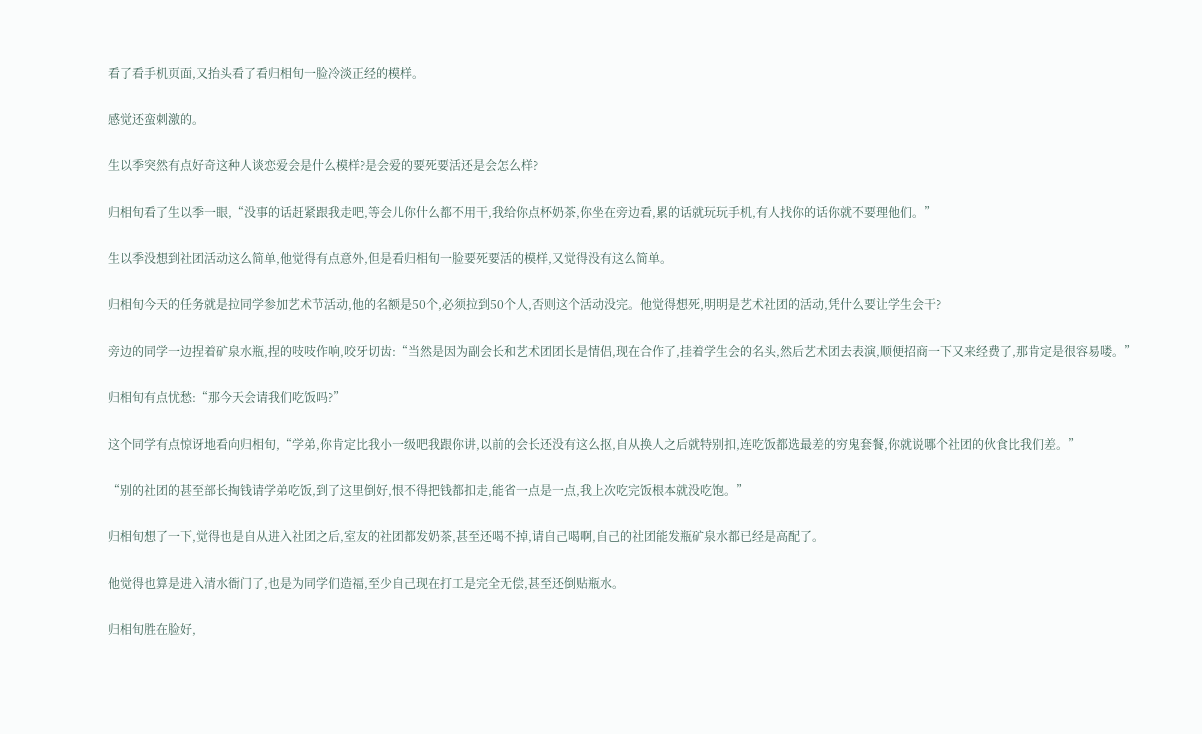看了看手机页面,又抬头看了看归相旬一脸冷淡正经的模样。

感觉还蛮刺激的。

生以季突然有点好奇这种人谈恋爱会是什么模样?是会爱的要死要活还是会怎么样?

归相旬看了生以季一眼,“没事的话赶紧跟我走吧,等会儿你什么都不用干,我给你点杯奶茶,你坐在旁边看,累的话就玩玩手机,有人找你的话你就不要理他们。”

生以季没想到社团活动这么简单,他觉得有点意外,但是看归相旬一脸要死要活的模样,又觉得没有这么简单。

归相旬今天的任务就是拉同学参加艺术节活动,他的名额是50个,必须拉到50个人,否则这个活动没完。他觉得想死,明明是艺术社团的活动,凭什么要让学生会干?

旁边的同学一边捏着矿泉水瓶,捏的吱吱作响,咬牙切齿:“当然是因为副会长和艺术团团长是情侣,现在合作了,挂着学生会的名头,然后艺术团去表演,顺便招商一下又来经费了,那肯定是很容易喽。”

归相旬有点忧愁:“那今天会请我们吃饭吗?”

这个同学有点惊讶地看向归相旬,“学弟,你肯定比我小一级吧我跟你讲,以前的会长还没有这么抠,自从换人之后就特别扣,连吃饭都选最差的穷鬼套餐,你就说哪个社团的伙食比我们差。”

“别的社团的甚至部长掏钱请学弟吃饭,到了这里倒好,恨不得把钱都扣走,能省一点是一点,我上次吃完饭根本就没吃饱。”

归相旬想了一下,觉得也是自从进入社团之后,室友的社团都发奶茶,甚至还喝不掉,请自己喝啊,自己的社团能发瓶矿泉水都已经是高配了。

他觉得也算是进入清水衙门了,也是为同学们造福,至少自己现在打工是完全无偿,甚至还倒贴瓶水。

归相旬胜在脸好,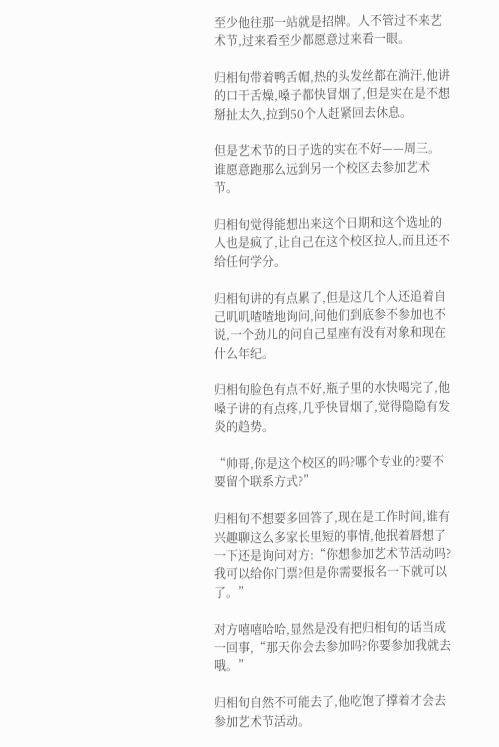至少他往那一站就是招牌。人不管过不来艺术节,过来看至少都愿意过来看一眼。

归相旬带着鸭舌帽,热的头发丝都在淌汗,他讲的口干舌燥,嗓子都快冒烟了,但是实在是不想掰扯太久,拉到50个人赶紧回去休息。

但是艺术节的日子选的实在不好——周三。谁愿意跑那么远到另一个校区去参加艺术节。

归相旬觉得能想出来这个日期和这个选址的人也是疯了,让自己在这个校区拉人,而且还不给任何学分。

归相旬讲的有点累了,但是这几个人还追着自己叽叽喳喳地询问,问他们到底参不参加也不说,一个劲儿的问自己星座有没有对象和现在什么年纪。

归相旬脸色有点不好,瓶子里的水快喝完了,他嗓子讲的有点疼,几乎快冒烟了,觉得隐隐有发炎的趋势。

“帅哥,你是这个校区的吗?哪个专业的?要不要留个联系方式?”

归相旬不想要多回答了,现在是工作时间,谁有兴趣聊这么多家长里短的事情,他抿着唇想了一下还是询问对方:“你想参加艺术节活动吗?我可以给你门票?但是你需要报名一下就可以了。”

对方嘻嘻哈哈,显然是没有把归相旬的话当成一回事,“那天你会去参加吗?你要参加我就去哦。”

归相旬自然不可能去了,他吃饱了撑着才会去参加艺术节活动。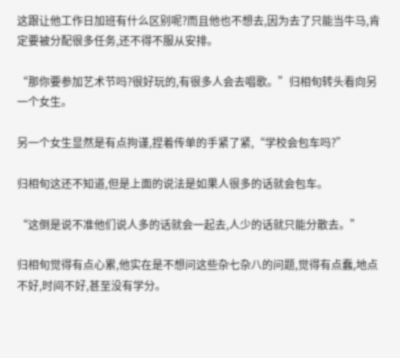这跟让他工作日加班有什么区别呢?而且他也不想去,因为去了只能当牛马,肯定要被分配很多任务,还不得不服从安排。

“那你要参加艺术节吗?很好玩的,有很多人会去唱歌。”归相旬转头看向另一个女生。

另一个女生显然是有点拘谨,捏着传单的手紧了紧,“学校会包车吗?”

归相旬这还不知道,但是上面的说法是如果人很多的话就会包车。

“这倒是说不准他们说人多的话就会一起去,人少的话就只能分散去。”

归相旬觉得有点心累,他实在是不想问这些杂七杂八的问题,觉得有点蠢,地点不好,时间不好,甚至没有学分。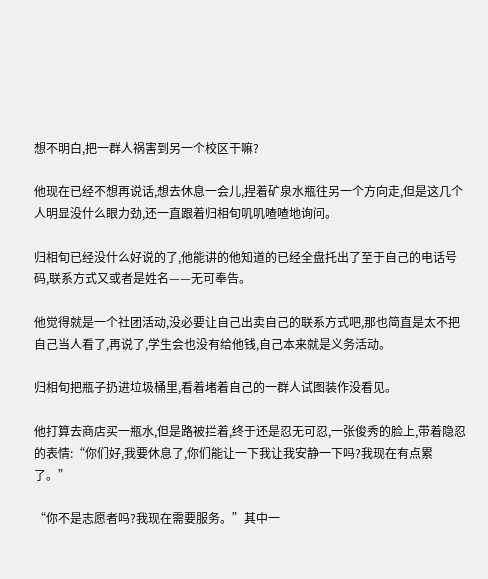想不明白,把一群人祸害到另一个校区干嘛?

他现在已经不想再说话,想去休息一会儿,捏着矿泉水瓶往另一个方向走,但是这几个人明显没什么眼力劲,还一直跟着归相旬叽叽喳喳地询问。

归相旬已经没什么好说的了,他能讲的他知道的已经全盘托出了至于自己的电话号码,联系方式又或者是姓名——无可奉告。

他觉得就是一个社团活动,没必要让自己出卖自己的联系方式吧,那也简直是太不把自己当人看了,再说了,学生会也没有给他钱,自己本来就是义务活动。

归相旬把瓶子扔进垃圾桶里,看着堵着自己的一群人试图装作没看见。

他打算去商店买一瓶水,但是路被拦着,终于还是忍无可忍,一张俊秀的脸上,带着隐忍的表情:“你们好,我要休息了,你们能让一下我让我安静一下吗?我现在有点累了。”

“你不是志愿者吗?我现在需要服务。”其中一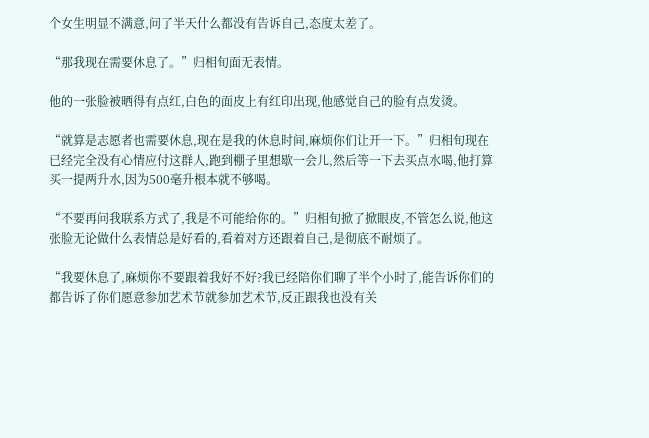个女生明显不满意,问了半天什么都没有告诉自己,态度太差了。

“那我现在需要休息了。”归相旬面无表情。

他的一张脸被晒得有点红,白色的面皮上有红印出现,他感觉自己的脸有点发烫。

“就算是志愿者也需要休息,现在是我的休息时间,麻烦你们让开一下。”归相旬现在已经完全没有心情应付这群人,跑到棚子里想歇一会儿,然后等一下去买点水喝,他打算买一提两升水,因为500毫升根本就不够喝。

“不要再问我联系方式了,我是不可能给你的。”归相旬掀了掀眼皮,不管怎么说,他这张脸无论做什么表情总是好看的,看着对方还跟着自己,是彻底不耐烦了。

“我要休息了,麻烦你不要跟着我好不好?我已经陪你们聊了半个小时了,能告诉你们的都告诉了你们愿意参加艺术节就参加艺术节,反正跟我也没有关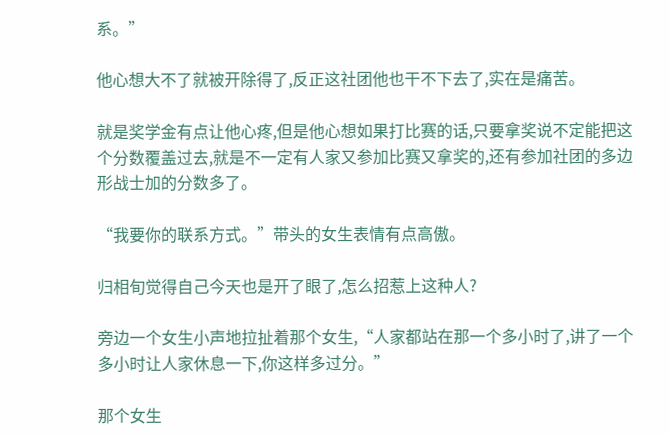系。”

他心想大不了就被开除得了,反正这社团他也干不下去了,实在是痛苦。

就是奖学金有点让他心疼,但是他心想如果打比赛的话,只要拿奖说不定能把这个分数覆盖过去,就是不一定有人家又参加比赛又拿奖的,还有参加社团的多边形战士加的分数多了。

“我要你的联系方式。”带头的女生表情有点高傲。

归相旬觉得自己今天也是开了眼了,怎么招惹上这种人?

旁边一个女生小声地拉扯着那个女生,“人家都站在那一个多小时了,讲了一个多小时让人家休息一下,你这样多过分。”

那个女生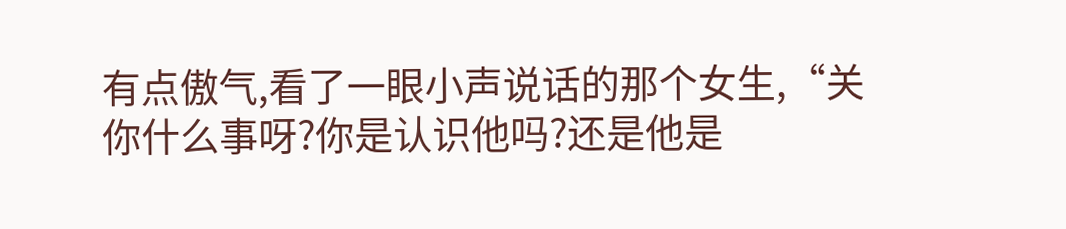有点傲气,看了一眼小声说话的那个女生,“关你什么事呀?你是认识他吗?还是他是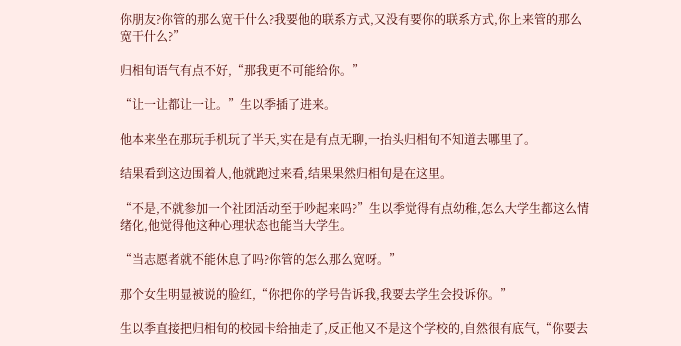你朋友?你管的那么宽干什么?我要他的联系方式,又没有要你的联系方式,你上来管的那么宽干什么?”

归相旬语气有点不好,“那我更不可能给你。”

“让一让都让一让。”生以季插了进来。

他本来坐在那玩手机玩了半天,实在是有点无聊,一抬头归相旬不知道去哪里了。

结果看到这边围着人,他就跑过来看,结果果然归相旬是在这里。

“不是,不就参加一个社团活动至于吵起来吗?”生以季觉得有点幼稚,怎么大学生都这么情绪化,他觉得他这种心理状态也能当大学生。

“当志愿者就不能休息了吗?你管的怎么那么宽呀。”

那个女生明显被说的脸红,“你把你的学号告诉我,我要去学生会投诉你。”

生以季直接把归相旬的校园卡给抽走了,反正他又不是这个学校的,自然很有底气,“你要去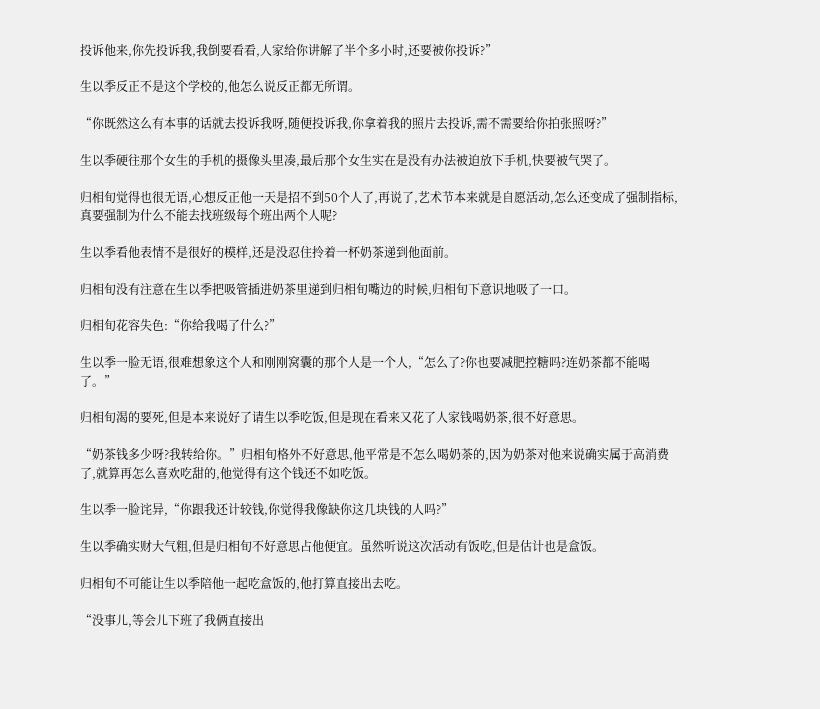投诉他来,你先投诉我,我倒要看看,人家给你讲解了半个多小时,还要被你投诉?”

生以季反正不是这个学校的,他怎么说反正都无所谓。

“你既然这么有本事的话就去投诉我呀,随便投诉我,你拿着我的照片去投诉,需不需要给你拍张照呀?”

生以季硬往那个女生的手机的摄像头里凑,最后那个女生实在是没有办法被迫放下手机,快要被气哭了。

归相旬觉得也很无语,心想反正他一天是招不到50个人了,再说了,艺术节本来就是自愿活动,怎么还变成了强制指标,真要强制为什么不能去找班级每个班出两个人呢?

生以季看他表情不是很好的模样,还是没忍住拎着一杯奶茶递到他面前。

归相旬没有注意在生以季把吸管插进奶茶里递到归相旬嘴边的时候,归相旬下意识地吸了一口。

归相旬花容失色:“你给我喝了什么?”

生以季一脸无语,很难想象这个人和刚刚窝囊的那个人是一个人,“怎么了?你也要减肥控糖吗?连奶茶都不能喝了。”

归相旬渴的要死,但是本来说好了请生以季吃饭,但是现在看来又花了人家钱喝奶茶,很不好意思。

“奶茶钱多少呀?我转给你。”归相旬格外不好意思,他平常是不怎么喝奶茶的,因为奶茶对他来说确实属于高消费了,就算再怎么喜欢吃甜的,他觉得有这个钱还不如吃饭。

生以季一脸诧异,“你跟我还计较钱,你觉得我像缺你这几块钱的人吗?”

生以季确实财大气粗,但是归相旬不好意思占他便宜。虽然听说这次活动有饭吃,但是估计也是盒饭。

归相旬不可能让生以季陪他一起吃盒饭的,他打算直接出去吃。

“没事儿,等会儿下班了我俩直接出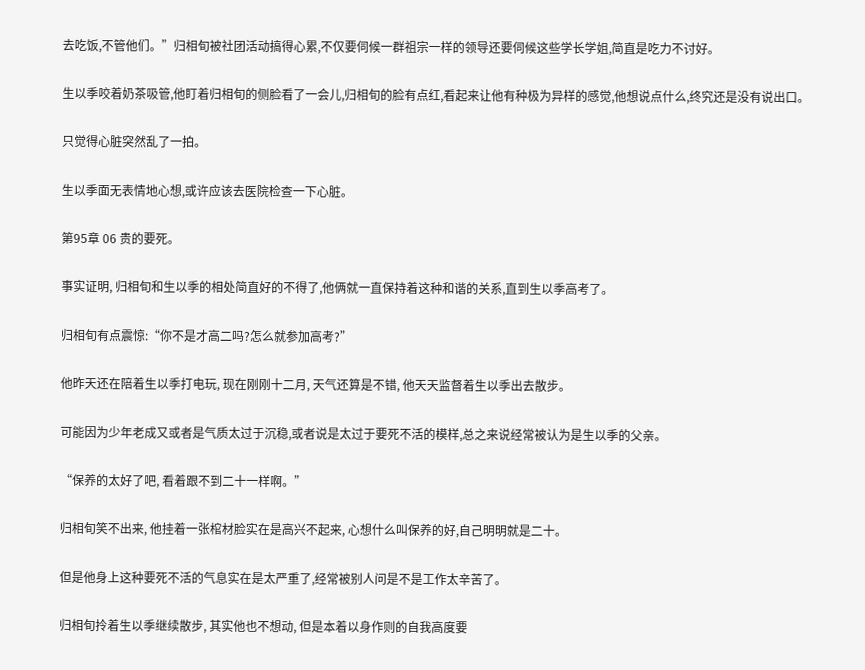去吃饭,不管他们。”归相旬被社团活动搞得心累,不仅要伺候一群祖宗一样的领导还要伺候这些学长学姐,简直是吃力不讨好。

生以季咬着奶茶吸管,他盯着归相旬的侧脸看了一会儿,归相旬的脸有点红,看起来让他有种极为异样的感觉,他想说点什么,终究还是没有说出口。

只觉得心脏突然乱了一拍。

生以季面无表情地心想,或许应该去医院检查一下心脏。

第95章 06 贵的要死。

事实证明, 归相旬和生以季的相处简直好的不得了,他俩就一直保持着这种和谐的关系,直到生以季高考了。

归相旬有点震惊:“你不是才高二吗?怎么就参加高考?”

他昨天还在陪着生以季打电玩, 现在刚刚十二月, 天气还算是不错, 他天天监督着生以季出去散步。

可能因为少年老成又或者是气质太过于沉稳,或者说是太过于要死不活的模样,总之来说经常被认为是生以季的父亲。

“保养的太好了吧, 看着跟不到二十一样啊。”

归相旬笑不出来, 他挂着一张棺材脸实在是高兴不起来, 心想什么叫保养的好,自己明明就是二十。

但是他身上这种要死不活的气息实在是太严重了,经常被别人问是不是工作太辛苦了。

归相旬拎着生以季继续散步, 其实他也不想动, 但是本着以身作则的自我高度要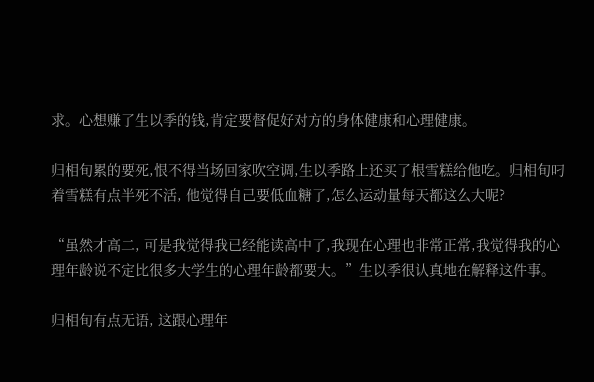求。心想赚了生以季的钱,肯定要督促好对方的身体健康和心理健康。

归相旬累的要死,恨不得当场回家吹空调,生以季路上还买了根雪糕给他吃。归相旬叼着雪糕有点半死不活, 他觉得自己要低血糖了,怎么运动量每天都这么大呢?

“虽然才高二, 可是我觉得我已经能读高中了,我现在心理也非常正常,我觉得我的心理年龄说不定比很多大学生的心理年龄都要大。”生以季很认真地在解释这件事。

归相旬有点无语, 这跟心理年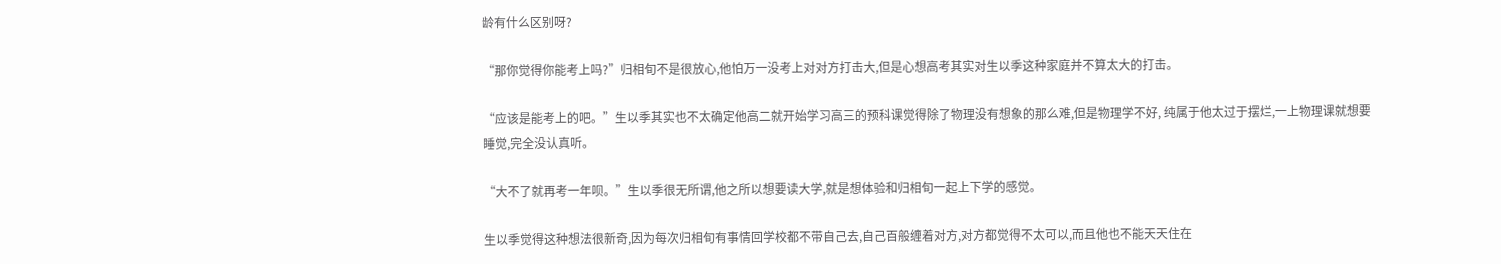龄有什么区别呀?

“那你觉得你能考上吗?”归相旬不是很放心,他怕万一没考上对对方打击大,但是心想高考其实对生以季这种家庭并不算太大的打击。

“应该是能考上的吧。”生以季其实也不太确定他高二就开始学习高三的预科课觉得除了物理没有想象的那么难,但是物理学不好, 纯属于他太过于摆烂,一上物理课就想要睡觉,完全没认真听。

“大不了就再考一年呗。”生以季很无所谓,他之所以想要读大学,就是想体验和归相旬一起上下学的感觉。

生以季觉得这种想法很新奇,因为每次归相旬有事情回学校都不带自己去,自己百般缠着对方,对方都觉得不太可以,而且他也不能天天住在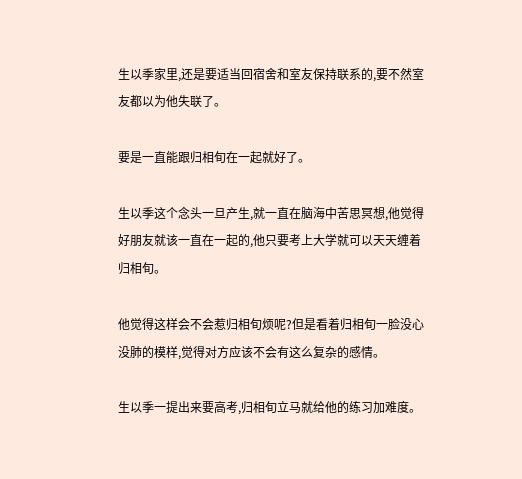生以季家里,还是要适当回宿舍和室友保持联系的,要不然室友都以为他失联了。

要是一直能跟归相旬在一起就好了。

生以季这个念头一旦产生,就一直在脑海中苦思冥想,他觉得好朋友就该一直在一起的,他只要考上大学就可以天天缠着归相旬。

他觉得这样会不会惹归相旬烦呢?但是看着归相旬一脸没心没肺的模样,觉得对方应该不会有这么复杂的感情。

生以季一提出来要高考,归相旬立马就给他的练习加难度。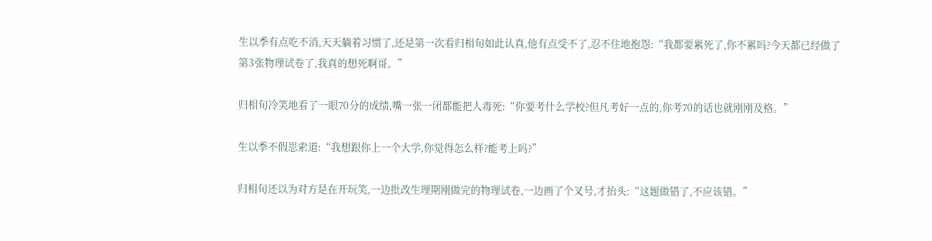生以季有点吃不消,天天躺着习惯了,还是第一次看归相旬如此认真,他有点受不了,忍不住地抱怨:“我都要累死了,你不累吗?今天都已经做了第3张物理试卷了,我真的想死啊哥。”

归相旬冷笑地看了一眼70分的成绩,嘴一张一闭都能把人毒死:“你要考什么学校?但凡考好一点的,你考70的话也就刚刚及格。”

生以季不假思索道:“我想跟你上一个大学,你觉得怎么样?能考上吗?”

归相旬还以为对方是在开玩笑,一边批改生理期刚做完的物理试卷,一边画了个叉号,才抬头:“这题做错了,不应该错。”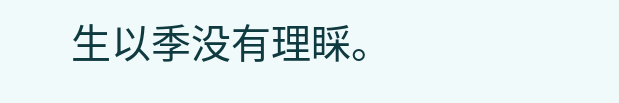生以季没有理睬。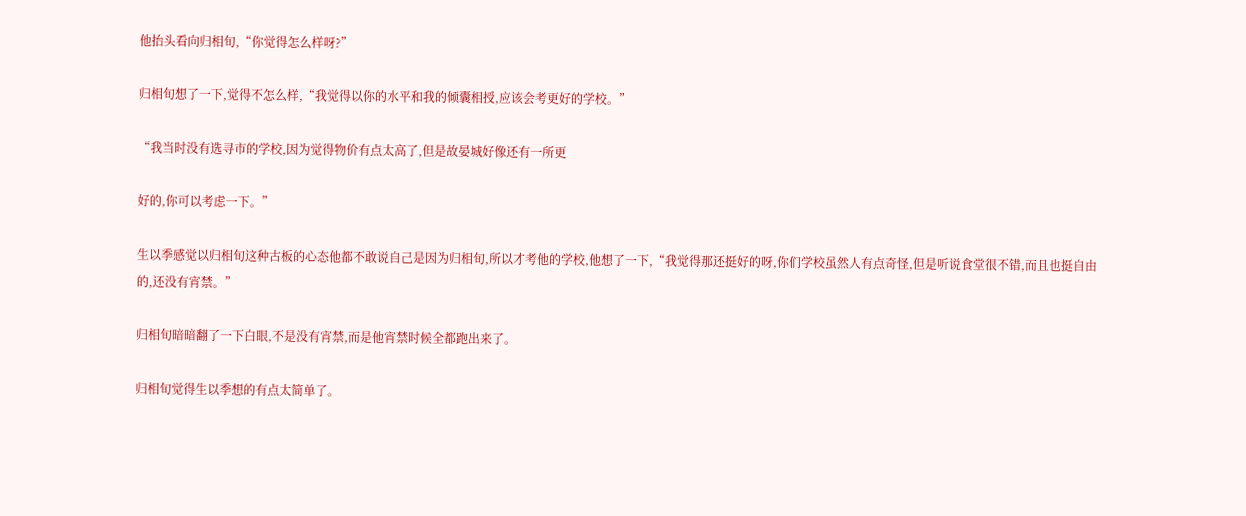他抬头看向归相旬,“你觉得怎么样呀?”

归相旬想了一下,觉得不怎么样,“我觉得以你的水平和我的倾囊相授,应该会考更好的学校。”

“我当时没有选寻市的学校,因为觉得物价有点太高了,但是故晏城好像还有一所更

好的,你可以考虑一下。”

生以季感觉以归相旬这种古板的心态他都不敢说自己是因为归相旬,所以才考他的学校,他想了一下,“我觉得那还挺好的呀,你们学校虽然人有点奇怪,但是听说食堂很不错,而且也挺自由的,还没有宵禁。”

归相旬暗暗翻了一下白眼,不是没有宵禁,而是他宵禁时候全都跑出来了。

归相旬觉得生以季想的有点太简单了。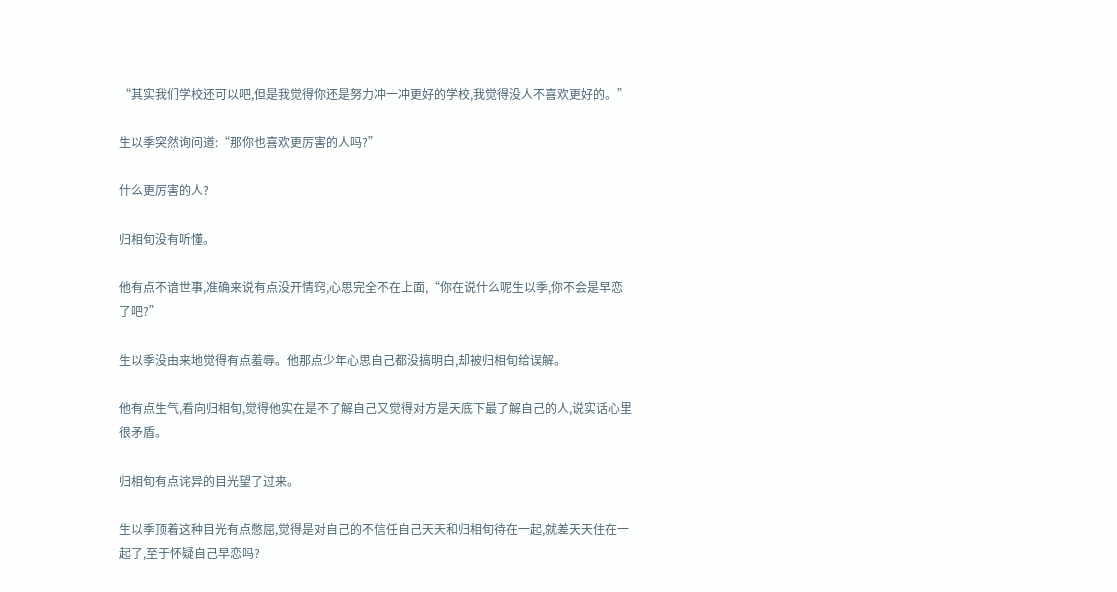“其实我们学校还可以吧,但是我觉得你还是努力冲一冲更好的学校,我觉得没人不喜欢更好的。”

生以季突然询问道:“那你也喜欢更厉害的人吗?”

什么更厉害的人?

归相旬没有听懂。

他有点不谙世事,准确来说有点没开情窍,心思完全不在上面,“你在说什么呢生以季,你不会是早恋了吧?”

生以季没由来地觉得有点羞辱。他那点少年心思自己都没搞明白,却被归相旬给误解。

他有点生气,看向归相旬,觉得他实在是不了解自己又觉得对方是天底下最了解自己的人,说实话心里很矛盾。

归相旬有点诧异的目光望了过来。

生以季顶着这种目光有点憋屈,觉得是对自己的不信任自己天天和归相旬待在一起,就差天天住在一起了,至于怀疑自己早恋吗?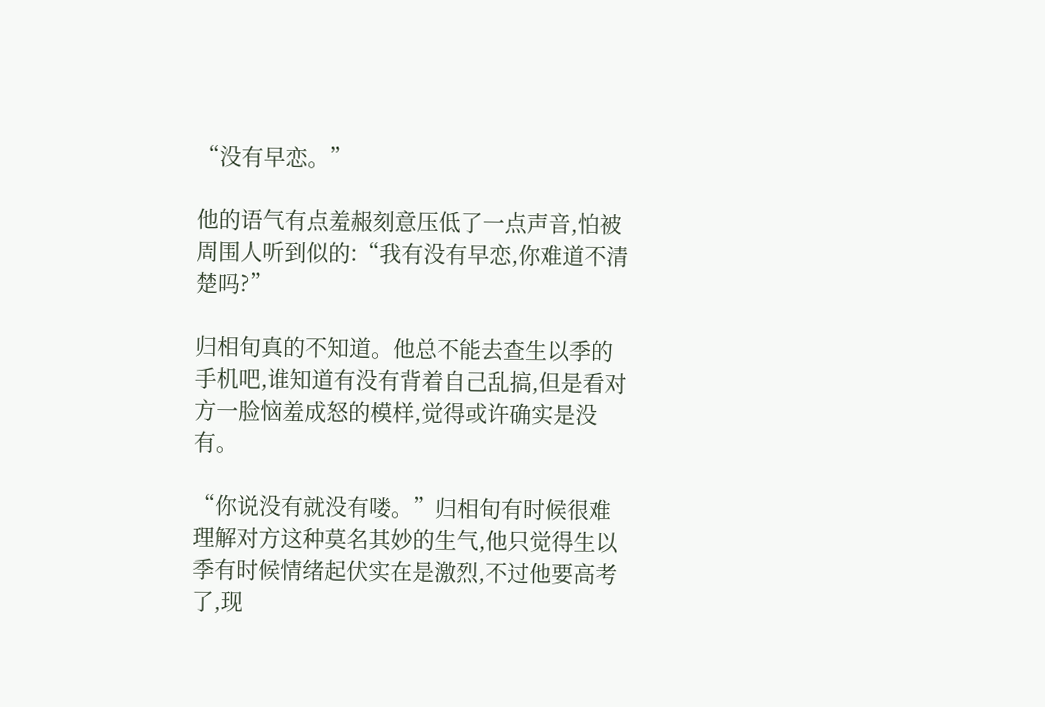“没有早恋。”

他的语气有点羞赧刻意压低了一点声音,怕被周围人听到似的:“我有没有早恋,你难道不清楚吗?”

归相旬真的不知道。他总不能去查生以季的手机吧,谁知道有没有背着自己乱搞,但是看对方一脸恼羞成怒的模样,觉得或许确实是没有。

“你说没有就没有喽。”归相旬有时候很难理解对方这种莫名其妙的生气,他只觉得生以季有时候情绪起伏实在是激烈,不过他要高考了,现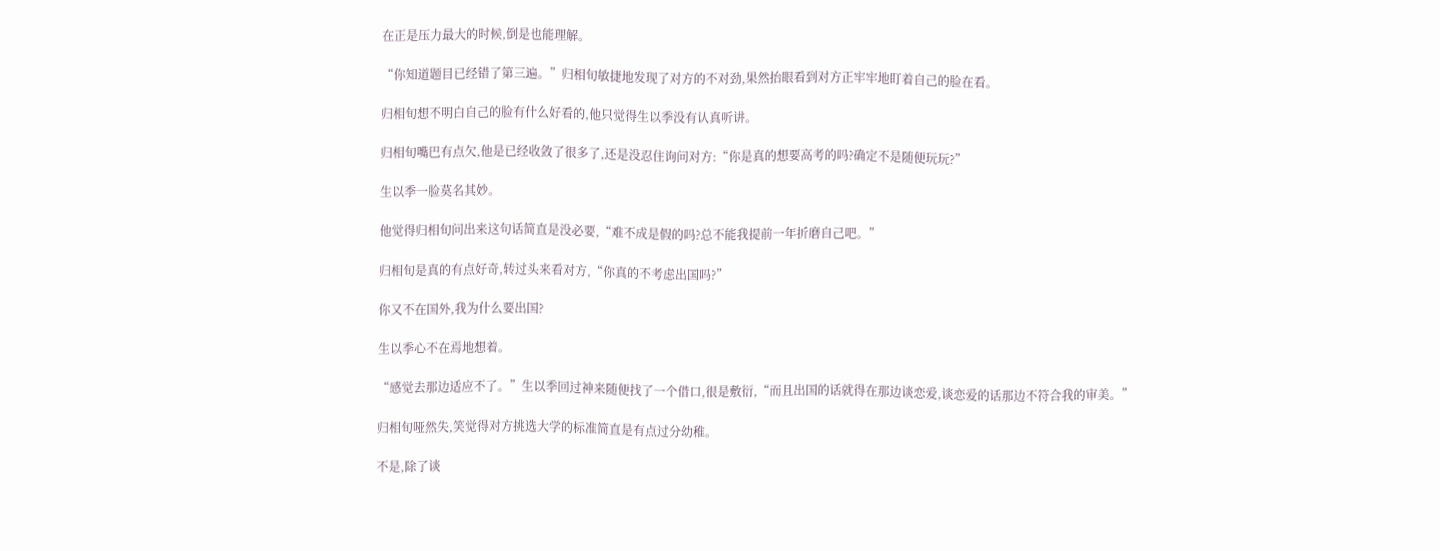在正是压力最大的时候,倒是也能理解。

“你知道题目已经错了第三遍。”归相旬敏捷地发现了对方的不对劲,果然抬眼看到对方正牢牢地盯着自己的脸在看。

归相旬想不明白自己的脸有什么好看的,他只觉得生以季没有认真听讲。

归相旬嘴巴有点欠,他是已经收敛了很多了,还是没忍住询问对方:“你是真的想要高考的吗?确定不是随便玩玩?”

生以季一脸莫名其妙。

他觉得归相旬问出来这句话简直是没必要,“难不成是假的吗?总不能我提前一年折磨自己吧。”

归相旬是真的有点好奇,转过头来看对方,“你真的不考虑出国吗?”

你又不在国外,我为什么要出国?

生以季心不在焉地想着。

“感觉去那边适应不了。”生以季回过神来随便找了一个借口,很是敷衍,“而且出国的话就得在那边谈恋爱,谈恋爱的话那边不符合我的审美。”

归相旬哑然失,笑觉得对方挑选大学的标准简直是有点过分幼稚。

不是,除了谈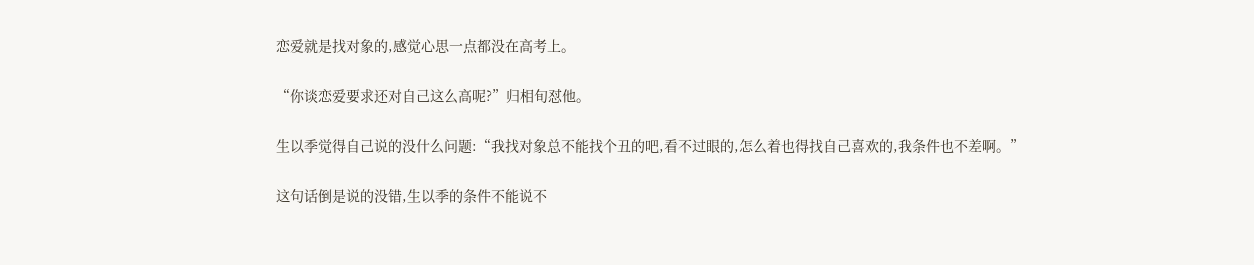恋爱就是找对象的,感觉心思一点都没在高考上。

“你谈恋爱要求还对自己这么高呢?”归相旬怼他。

生以季觉得自己说的没什么问题:“我找对象总不能找个丑的吧,看不过眼的,怎么着也得找自己喜欢的,我条件也不差啊。”

这句话倒是说的没错,生以季的条件不能说不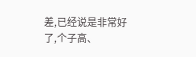差,已经说是非常好了,个子高、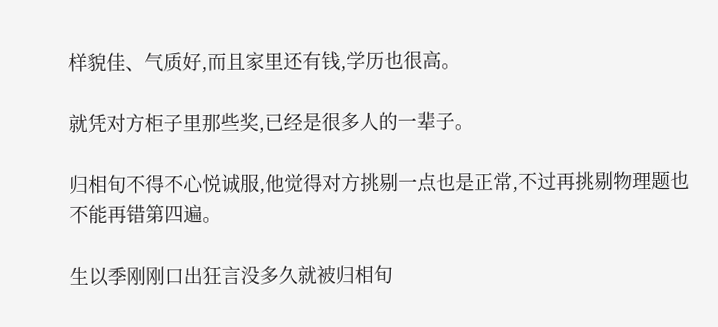样貌佳、气质好,而且家里还有钱,学历也很高。

就凭对方柜子里那些奖,已经是很多人的一辈子。

归相旬不得不心悦诚服,他觉得对方挑剔一点也是正常,不过再挑剔物理题也不能再错第四遍。

生以季刚刚口出狂言没多久就被归相旬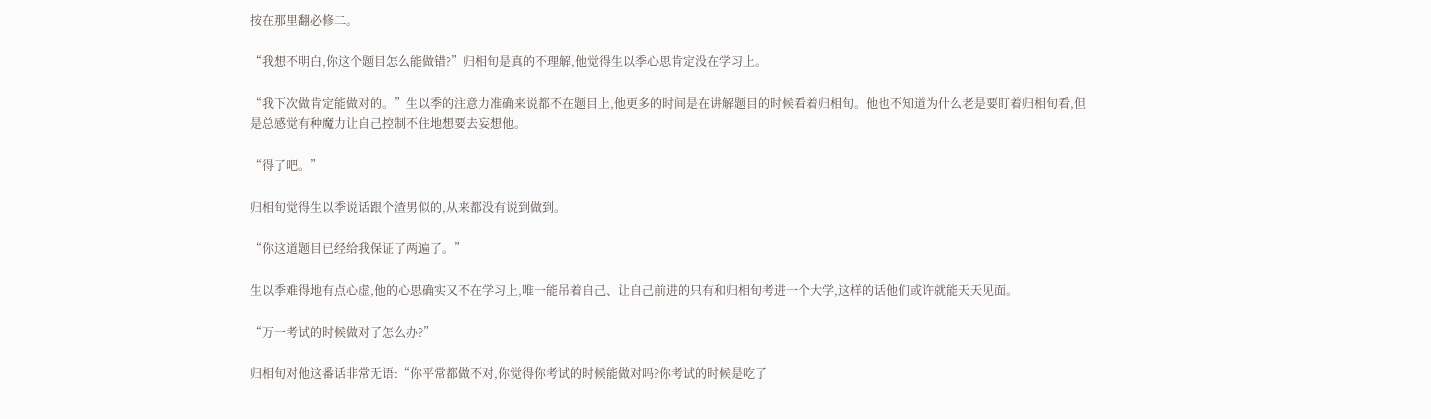按在那里翻必修二。

“我想不明白,你这个题目怎么能做错?”归相旬是真的不理解,他觉得生以季心思肯定没在学习上。

“我下次做肯定能做对的。”生以季的注意力准确来说都不在题目上,他更多的时间是在讲解题目的时候看着归相旬。他也不知道为什么老是要盯着归相旬看,但是总感觉有种魔力让自己控制不住地想要去妄想他。

“得了吧。”

归相旬觉得生以季说话跟个渣男似的,从来都没有说到做到。

“你这道题目已经给我保证了两遍了。”

生以季难得地有点心虚,他的心思确实又不在学习上,唯一能吊着自己、让自己前进的只有和归相旬考进一个大学,这样的话他们或许就能天天见面。

“万一考试的时候做对了怎么办?”

归相旬对他这番话非常无语:“你平常都做不对,你觉得你考试的时候能做对吗?你考试的时候是吃了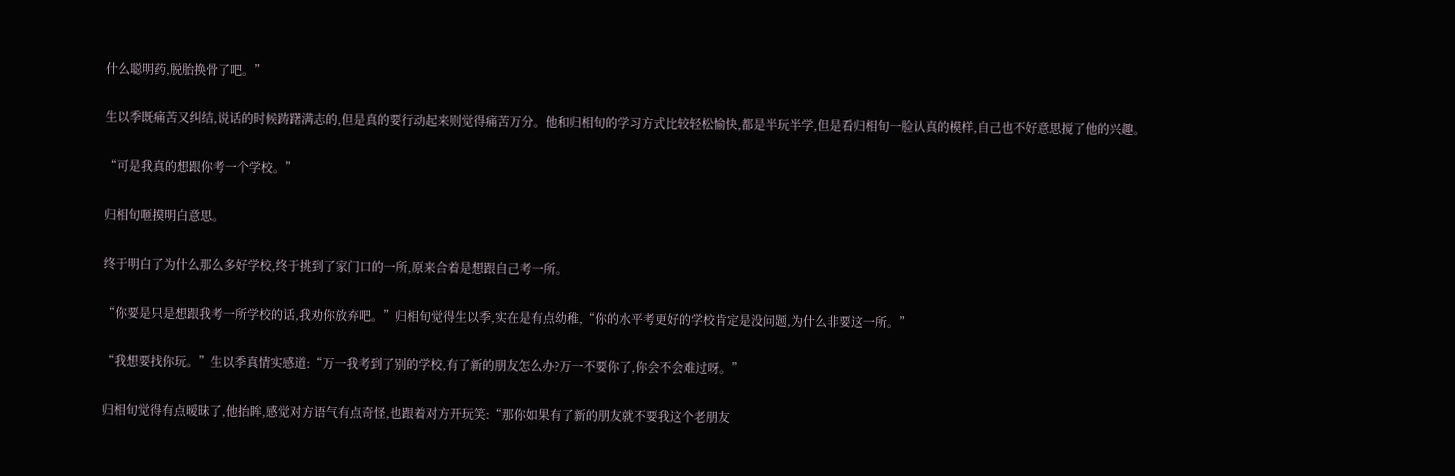什么聪明药,脱胎换骨了吧。”

生以季既痛苦又纠结,说话的时候踌躇满志的,但是真的要行动起来则觉得痛苦万分。他和归相旬的学习方式比较轻松愉快,都是半玩半学,但是看归相旬一脸认真的模样,自己也不好意思搅了他的兴趣。

“可是我真的想跟你考一个学校。”

归相旬咂摸明白意思。

终于明白了为什么那么多好学校,终于挑到了家门口的一所,原来合着是想跟自己考一所。

“你要是只是想跟我考一所学校的话,我劝你放弃吧。”归相旬觉得生以季,实在是有点幼稚,“你的水平考更好的学校肯定是没问题,为什么非要这一所。”

“我想要找你玩。”生以季真情实感道:“万一我考到了别的学校,有了新的朋友怎么办?万一不要你了,你会不会难过呀。”

归相旬觉得有点暧昧了,他抬眸,感觉对方语气有点奇怪,也跟着对方开玩笑:“那你如果有了新的朋友就不要我这个老朋友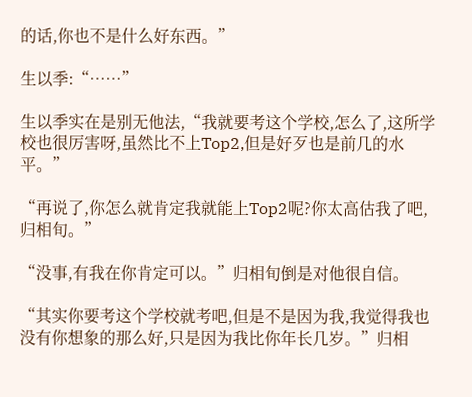的话,你也不是什么好东西。”

生以季:“……”

生以季实在是别无他法,“我就要考这个学校,怎么了,这所学校也很厉害呀,虽然比不上Top2,但是好歹也是前几的水平。”

“再说了,你怎么就肯定我就能上Top2呢?你太高估我了吧,归相旬。”

“没事,有我在你肯定可以。”归相旬倒是对他很自信。

“其实你要考这个学校就考吧,但是不是因为我,我觉得我也没有你想象的那么好,只是因为我比你年长几岁。”归相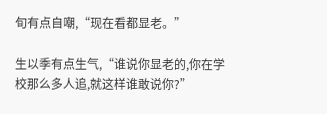旬有点自嘲,“现在看都显老。”

生以季有点生气,“谁说你显老的,你在学校那么多人追,就这样谁敢说你?”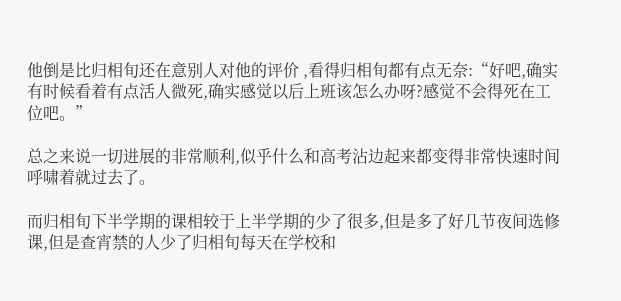他倒是比归相旬还在意别人对他的评价 ,看得归相旬都有点无奈:“好吧,确实有时候看着有点活人微死,确实感觉以后上班该怎么办呀?感觉不会得死在工位吧。”

总之来说一切进展的非常顺利,似乎什么和高考沾边起来都变得非常快速时间呼啸着就过去了。

而归相旬下半学期的课相较于上半学期的少了很多,但是多了好几节夜间选修课,但是查宵禁的人少了归相旬每天在学校和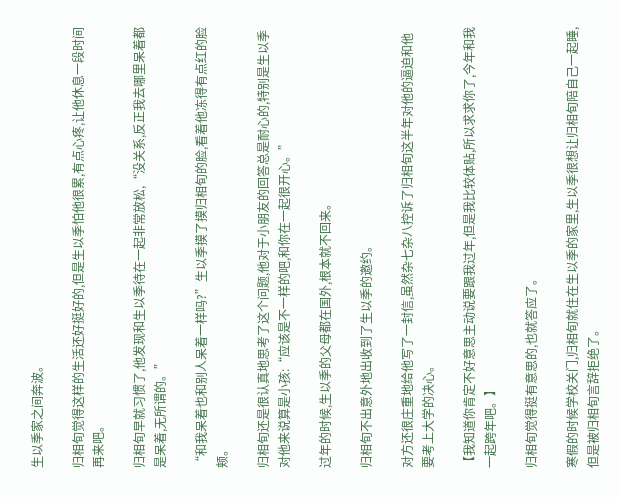生以季家之间奔波。

归相旬觉得这样的生活还好挺好的,但是生以季怕他很累,有点心疼,让他休息一段时间再来吧。

归相旬早就习惯了,他发现和生以季待在一起非常放松,“没关系,反正我去哪里呆着都是呆着,无所谓的。”

“和我呆着也和别人呆着一样吗?”生以季摸了摸归相旬的脸,看着他冻得有点红的脸颊。

归相旬还是很认真地思考了这个问题,他对于小朋友的回答总是耐心的,特别是生以季对他来说算是小孩:“应该是不一样的吧,和你在一起很开心。”

过年的时候,生以季的父母都在国外,根本就不回来。

归相旬不出意外地出收到了生以季的邀约。

对方还很庄重地给他写了一封信,虽然杂七杂八控诉了归相旬这半年对他的逼迫和他要考上大学的决心。

【我知道你肯定不好意思主动说要跟我过年,但是我比较体贴,所以求求你了,今年和我一起跨年吧。】

归相旬觉得挺有意思的,也就答应了。

寒假的时候学校关门,归相旬就住在生以季的家里,生以季很想让归相旬陪自己一起睡,但是被归相旬言辞拒绝了。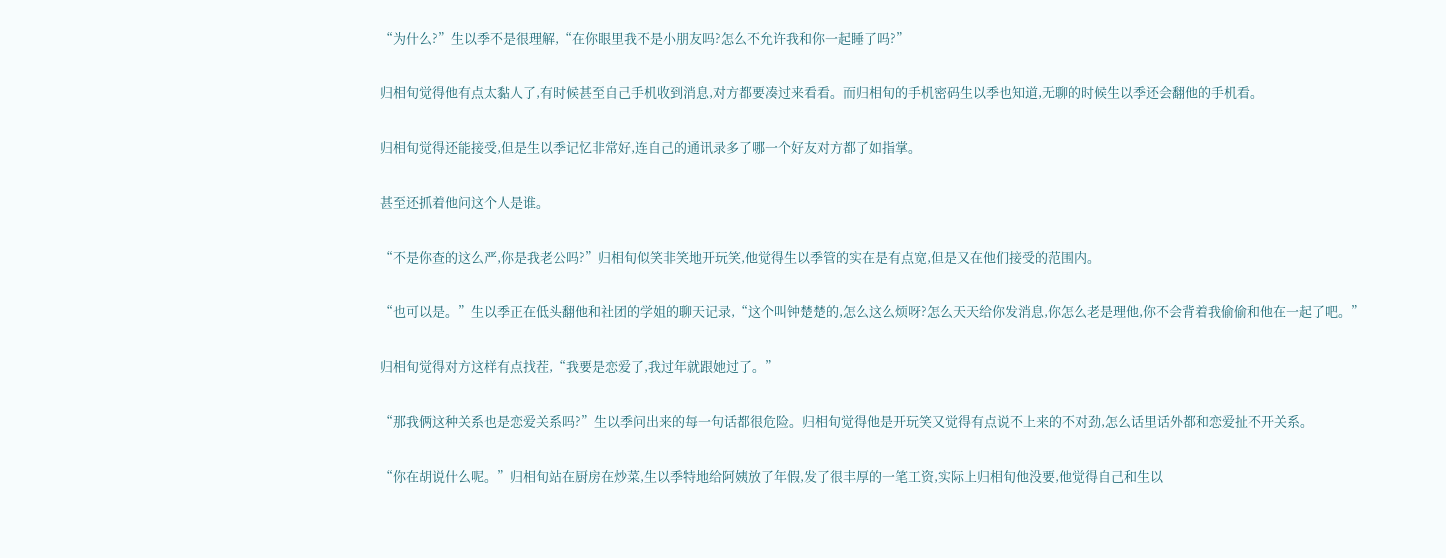“为什么?”生以季不是很理解,“在你眼里我不是小朋友吗?怎么不允许我和你一起睡了吗?”

归相旬觉得他有点太黏人了,有时候甚至自己手机收到消息,对方都要凑过来看看。而归相旬的手机密码生以季也知道,无聊的时候生以季还会翻他的手机看。

归相旬觉得还能接受,但是生以季记忆非常好,连自己的通讯录多了哪一个好友对方都了如指掌。

甚至还抓着他问这个人是谁。

“不是你查的这么严,你是我老公吗?”归相旬似笑非笑地开玩笑,他觉得生以季管的实在是有点宽,但是又在他们接受的范围内。

“也可以是。”生以季正在低头翻他和社团的学姐的聊天记录,“这个叫钟楚楚的,怎么这么烦呀?怎么天天给你发消息,你怎么老是理他,你不会背着我偷偷和他在一起了吧。”

归相旬觉得对方这样有点找茬,“我要是恋爱了,我过年就跟她过了。”

“那我俩这种关系也是恋爱关系吗?”生以季问出来的每一句话都很危险。归相旬觉得他是开玩笑又觉得有点说不上来的不对劲,怎么话里话外都和恋爱扯不开关系。

“你在胡说什么呢。”归相旬站在厨房在炒菜,生以季特地给阿姨放了年假,发了很丰厚的一笔工资,实际上归相旬他没要,他觉得自己和生以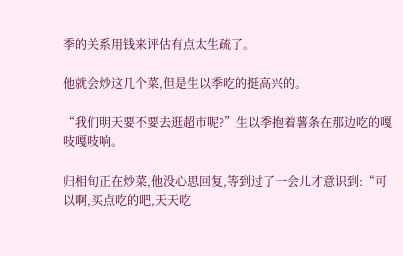季的关系用钱来评估有点太生疏了。

他就会炒这几个菜,但是生以季吃的挺高兴的。

“我们明天要不要去逛超市呢?”生以季抱着薯条在那边吃的嘎吱嘎吱响。

归相旬正在炒菜,他没心思回复,等到过了一会儿才意识到:“可以啊,买点吃的吧,天天吃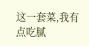这一套菜,我有点吃腻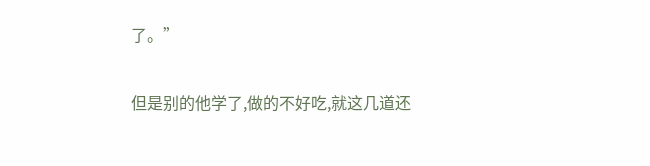了。”

但是别的他学了,做的不好吃,就这几道还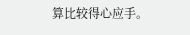算比较得心应手。